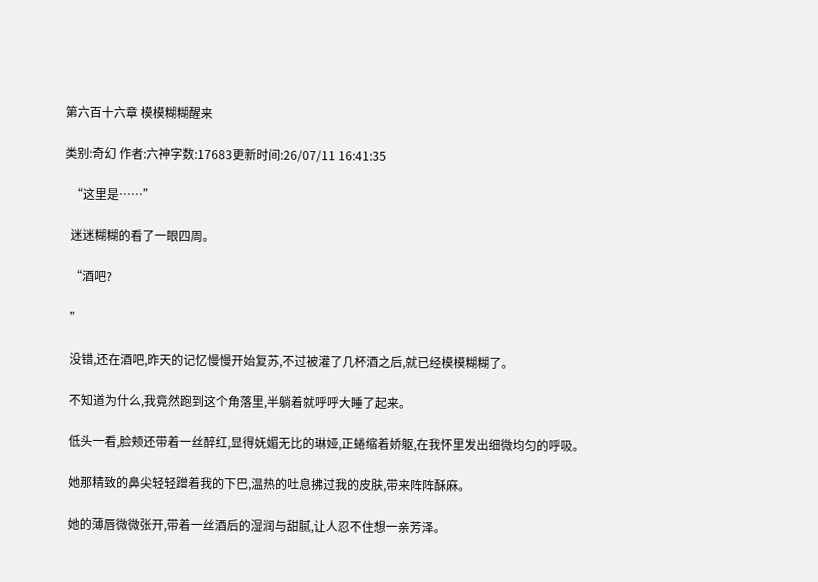第六百十六章 模模糊糊醒来

类别:奇幻 作者:六神字数:17683更新时间:26/07/11 16:41:35

  “这里是……”

  迷迷糊糊的看了一眼四周。

  “酒吧?

  ”

  没错,还在酒吧,昨天的记忆慢慢开始复苏,不过被灌了几杯酒之后,就已经模模糊糊了。

  不知道为什么,我竟然跑到这个角落里,半躺着就呼呼大睡了起来。

  低头一看,脸颊还带着一丝醉红,显得妩媚无比的琳娅,正蜷缩着娇躯,在我怀里发出细微均匀的呼吸。

  她那精致的鼻尖轻轻蹭着我的下巴,温热的吐息拂过我的皮肤,带来阵阵酥麻。

  她的薄唇微微张开,带着一丝酒后的湿润与甜腻,让人忍不住想一亲芳泽。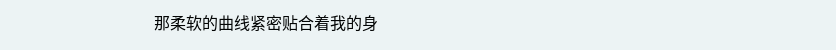那柔软的曲线紧密贴合着我的身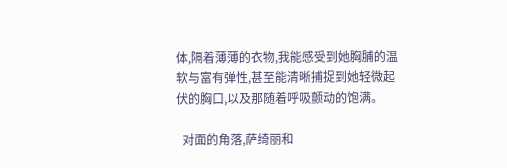体,隔着薄薄的衣物,我能感受到她胸脯的温软与富有弹性,甚至能清晰捕捉到她轻微起伏的胸口,以及那随着呼吸颤动的饱满。

  对面的角落,萨绮丽和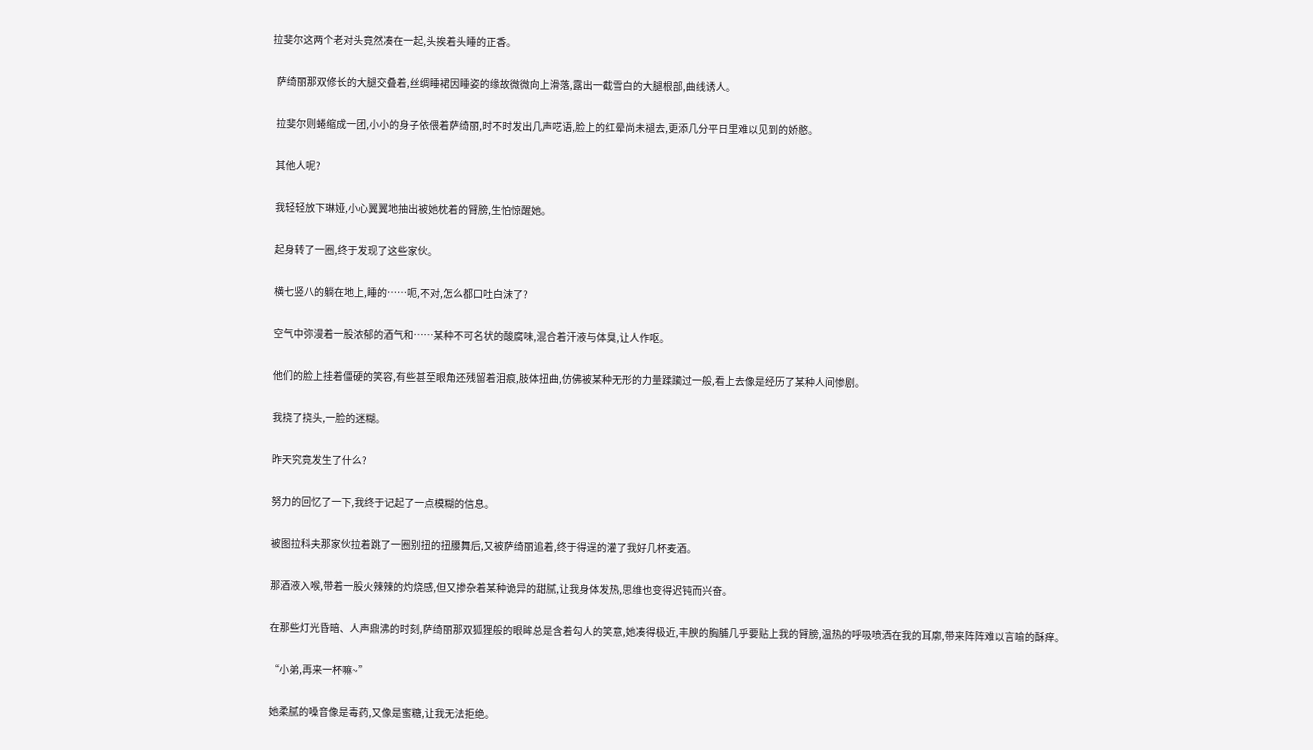拉斐尔这两个老对头竟然凑在一起,头挨着头睡的正香。

  萨绮丽那双修长的大腿交叠着,丝绸睡裙因睡姿的缘故微微向上滑落,露出一截雪白的大腿根部,曲线诱人。

  拉斐尔则蜷缩成一团,小小的身子依偎着萨绮丽,时不时发出几声呓语,脸上的红晕尚未褪去,更添几分平日里难以见到的娇憨。

  其他人呢?

  我轻轻放下琳娅,小心翼翼地抽出被她枕着的臂膀,生怕惊醒她。

  起身转了一圈,终于发现了这些家伙。

  横七竖八的躺在地上,睡的……呃,不对,怎么都口吐白沫了?

  空气中弥漫着一股浓郁的酒气和……某种不可名状的酸腐味,混合着汗液与体臭,让人作呕。

  他们的脸上挂着僵硬的笑容,有些甚至眼角还残留着泪痕,肢体扭曲,仿佛被某种无形的力量蹂躏过一般,看上去像是经历了某种人间惨剧。

  我挠了挠头,一脸的迷糊。

  昨天究竟发生了什么?

  努力的回忆了一下,我终于记起了一点模糊的信息。

  被图拉科夫那家伙拉着跳了一圈别扭的扭腰舞后,又被萨绮丽追着,终于得逞的灌了我好几杯麦酒。

  那酒液入喉,带着一股火辣辣的灼烧感,但又掺杂着某种诡异的甜腻,让我身体发热,思维也变得迟钝而兴奋。

  在那些灯光昏暗、人声鼎沸的时刻,萨绮丽那双狐狸般的眼眸总是含着勾人的笑意,她凑得极近,丰腴的胸脯几乎要贴上我的臂膀,温热的呼吸喷洒在我的耳廓,带来阵阵难以言喻的酥痒。

  “小弟,再来一杯嘛~”

  她柔腻的嗓音像是毒药,又像是蜜糖,让我无法拒绝。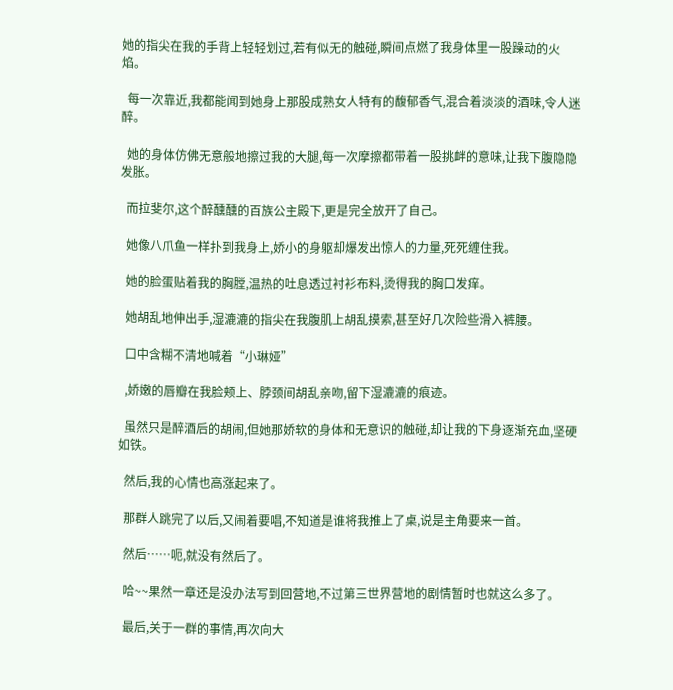她的指尖在我的手背上轻轻划过,若有似无的触碰,瞬间点燃了我身体里一股躁动的火焰。

  每一次靠近,我都能闻到她身上那股成熟女人特有的馥郁香气,混合着淡淡的酒味,令人迷醉。

  她的身体仿佛无意般地擦过我的大腿,每一次摩擦都带着一股挑衅的意味,让我下腹隐隐发胀。

  而拉斐尔,这个醉醺醺的百族公主殿下,更是完全放开了自己。

  她像八爪鱼一样扑到我身上,娇小的身躯却爆发出惊人的力量,死死缠住我。

  她的脸蛋贴着我的胸膛,温热的吐息透过衬衫布料,烫得我的胸口发痒。

  她胡乱地伸出手,湿漉漉的指尖在我腹肌上胡乱摸索,甚至好几次险些滑入裤腰。

  口中含糊不清地喊着“小琳娅”

  ,娇嫩的唇瓣在我脸颊上、脖颈间胡乱亲吻,留下湿漉漉的痕迹。

  虽然只是醉酒后的胡闹,但她那娇软的身体和无意识的触碰,却让我的下身逐渐充血,坚硬如铁。

  然后,我的心情也高涨起来了。

  那群人跳完了以后,又闹着要唱,不知道是谁将我推上了桌,说是主角要来一首。

  然后……呃,就没有然后了。

  哈~~果然一章还是没办法写到回营地,不过第三世界营地的剧情暂时也就这么多了。

  最后,关于一群的事情,再次向大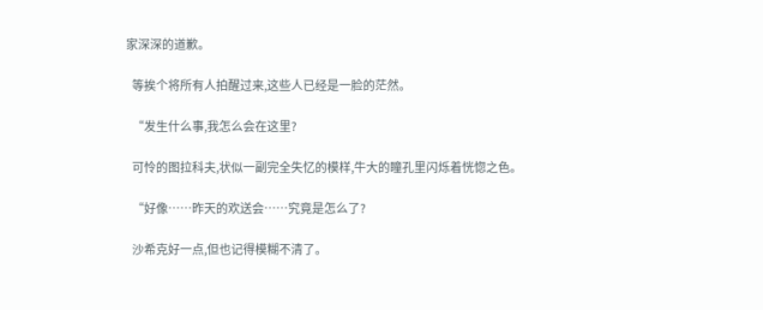家深深的道歉。

  等挨个将所有人拍醒过来,这些人已经是一脸的茫然。

  “发生什么事,我怎么会在这里?

  可怜的图拉科夫,状似一副完全失忆的模样,牛大的瞳孔里闪烁着恍惚之色。

  “好像……昨天的欢送会……究竟是怎么了?

  沙希克好一点,但也记得模糊不清了。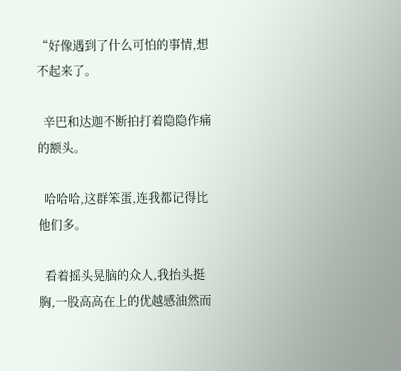“好像遇到了什么可怕的事情,想不起来了。

  辛巴和达迦不断拍打着隐隐作痛的额头。

  哈哈哈,这群笨蛋,连我都记得比他们多。

  看着摇头晃脑的众人,我抬头挺胸,一股高高在上的优越感油然而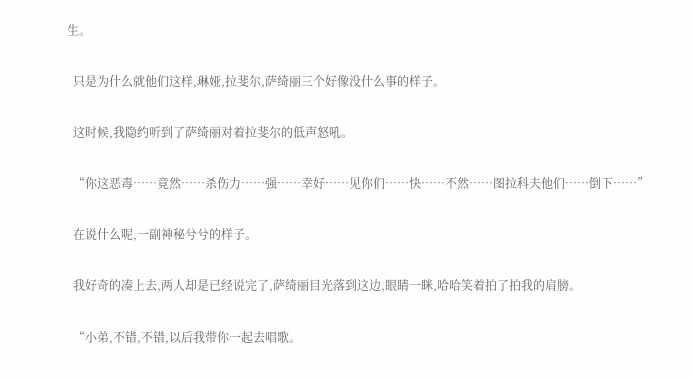生。

  只是为什么就他们这样,琳娅,拉斐尔,萨绮丽三个好像没什么事的样子。

  这时候,我隐约听到了萨绮丽对着拉斐尔的低声怒吼。

  “你这恶毒……竟然……杀伤力……强……幸好……见你们……快……不然……图拉科夫他们……倒下……”

  在说什么呢,一副神秘兮兮的样子。

  我好奇的凑上去,两人却是已经说完了,萨绮丽目光落到这边,眼睛一眯,哈哈笑着拍了拍我的肩膀。

  “小弟,不错,不错,以后我带你一起去唱歌。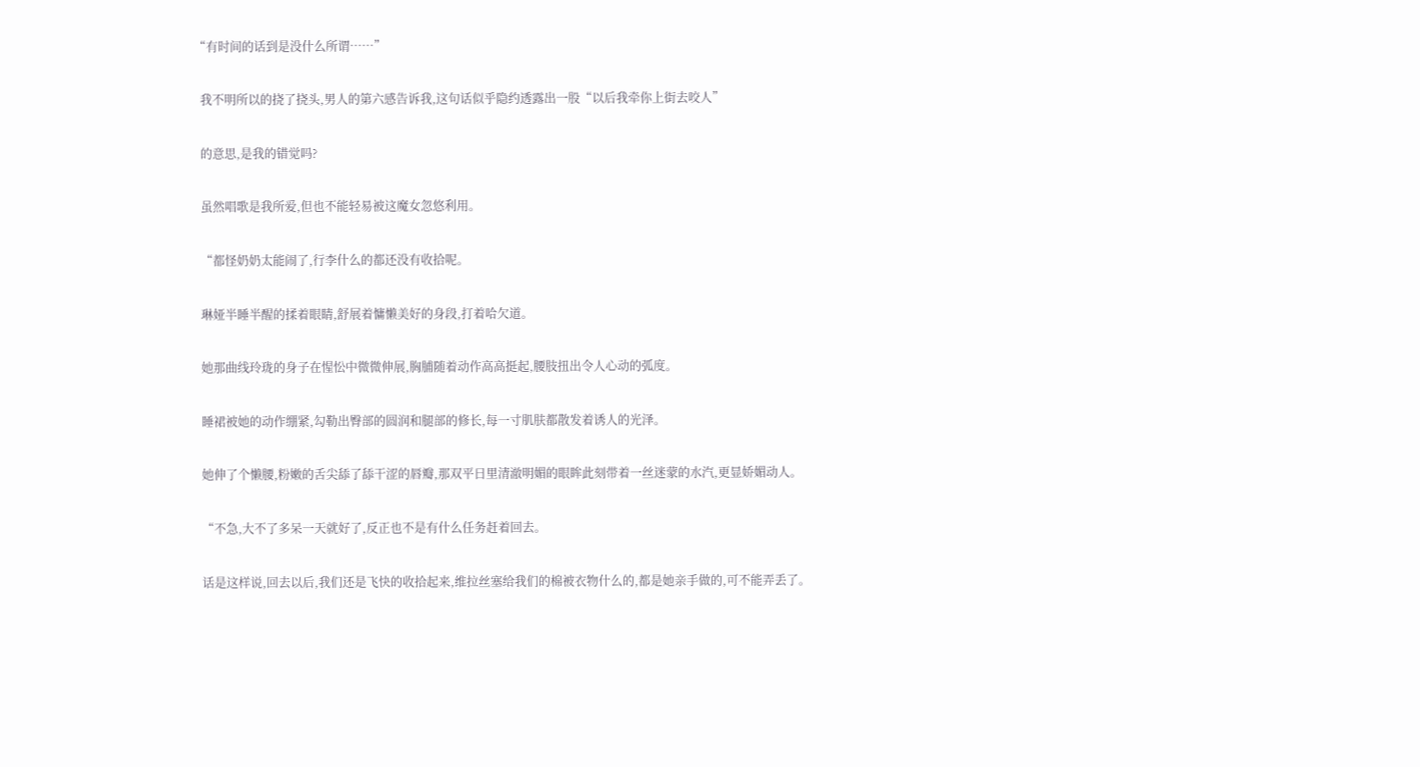“有时间的话到是没什么所谓……”

  我不明所以的挠了挠头,男人的第六感告诉我,这句话似乎隐约透露出一股“以后我牵你上街去咬人”

  的意思,是我的错觉吗?

  虽然唱歌是我所爱,但也不能轻易被这魔女忽悠利用。

  “都怪奶奶太能闹了,行李什么的都还没有收拾呢。

  琳娅半睡半醒的揉着眼睛,舒展着慵懒美好的身段,打着哈欠道。

  她那曲线玲珑的身子在惺忪中微微伸展,胸脯随着动作高高挺起,腰肢扭出令人心动的弧度。

  睡裙被她的动作绷紧,勾勒出臀部的圆润和腿部的修长,每一寸肌肤都散发着诱人的光泽。

  她伸了个懒腰,粉嫩的舌尖舔了舔干涩的唇瓣,那双平日里清澈明媚的眼眸此刻带着一丝迷蒙的水汽,更显娇媚动人。

  “不急,大不了多呆一天就好了,反正也不是有什么任务赶着回去。

  话是这样说,回去以后,我们还是飞快的收拾起来,维拉丝塞给我们的棉被衣物什么的,都是她亲手做的,可不能弄丢了。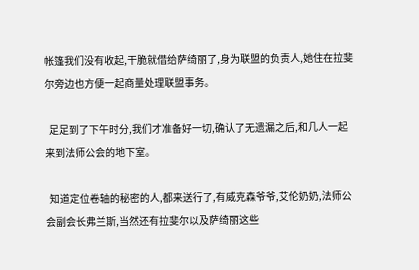帐篷我们没有收起,干脆就借给萨绮丽了,身为联盟的负责人,她住在拉斐尔旁边也方便一起商量处理联盟事务。

  足足到了下午时分,我们才准备好一切,确认了无遗漏之后,和几人一起来到法师公会的地下室。

  知道定位卷轴的秘密的人,都来送行了,有威克森爷爷,艾伦奶奶,法师公会副会长弗兰斯,当然还有拉斐尔以及萨绮丽这些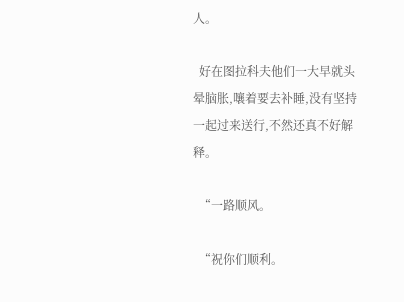人。

  好在图拉科夫他们一大早就头晕脑胀,嚷着要去补睡,没有坚持一起过来送行,不然还真不好解释。

  “一路顺风。

  “祝你们顺利。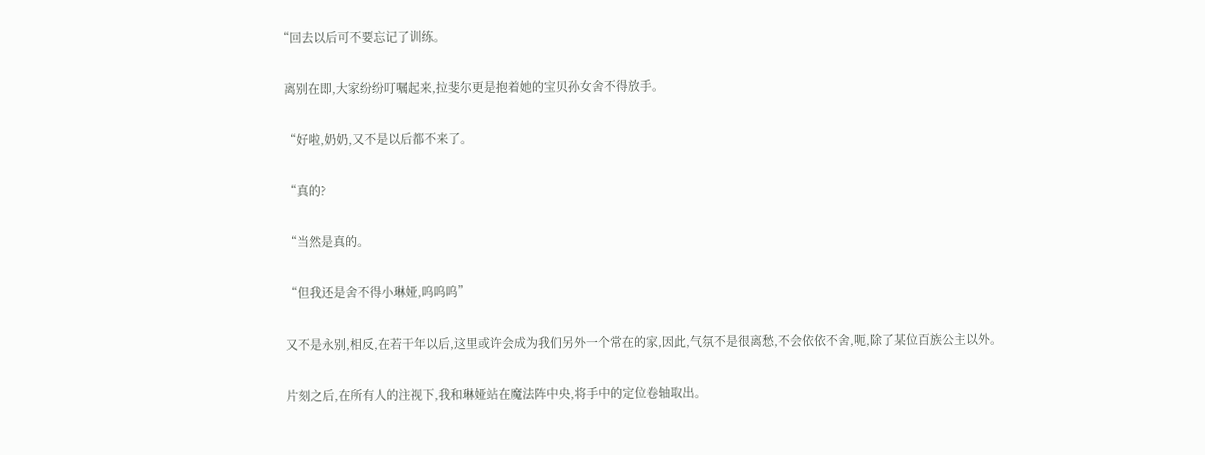“回去以后可不要忘记了训练。

  离别在即,大家纷纷叮嘱起来,拉斐尔更是抱着她的宝贝孙女舍不得放手。

  “好啦,奶奶,又不是以后都不来了。

  “真的?

  “当然是真的。

  “但我还是舍不得小琳娅,呜呜呜”

  又不是永别,相反,在若干年以后,这里或许会成为我们另外一个常在的家,因此,气氛不是很离愁,不会依依不舍,呃,除了某位百族公主以外。

  片刻之后,在所有人的注视下,我和琳娅站在魔法阵中央,将手中的定位卷轴取出。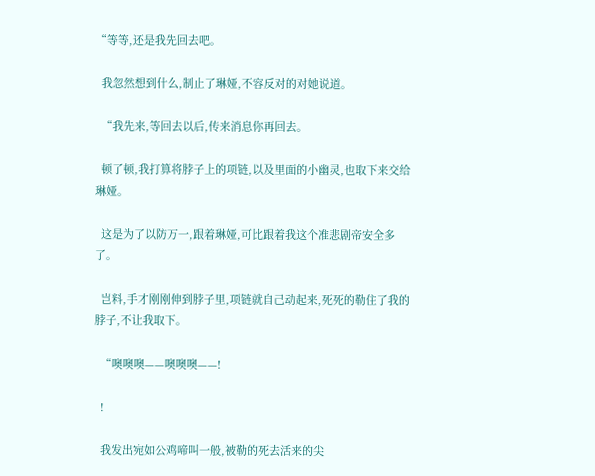“等等,还是我先回去吧。

  我忽然想到什么,制止了琳娅,不容反对的对她说道。

  “我先来,等回去以后,传来消息你再回去。

  顿了顿,我打算将脖子上的项链,以及里面的小幽灵,也取下来交给琳娅。

  这是为了以防万一,跟着琳娅,可比跟着我这个准悲剧帝安全多了。

  岂料,手才刚刚伸到脖子里,项链就自己动起来,死死的勒住了我的脖子,不让我取下。

  “噢噢噢——噢噢噢——!

  !

  我发出宛如公鸡啼叫一般,被勒的死去活来的尖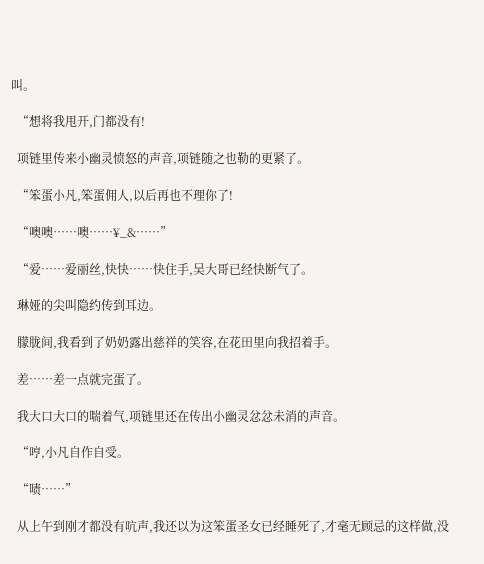叫。

  “想将我甩开,门都没有!

  项链里传来小幽灵愤怒的声音,项链随之也勒的更紧了。

  “笨蛋小凡,笨蛋佣人,以后再也不理你了!

  “噢噢……噢……¥_&……”

  “爱……爱丽丝,快快……快住手,吴大哥已经快断气了。

  琳娅的尖叫隐约传到耳边。

  朦胧间,我看到了奶奶露出慈祥的笑容,在花田里向我招着手。

  差……差一点就完蛋了。

  我大口大口的喘着气,项链里还在传出小幽灵忿忿未消的声音。

  “哼,小凡自作自受。

  “啧……”

  从上午到刚才都没有吭声,我还以为这笨蛋圣女已经睡死了,才毫无顾忌的这样做,没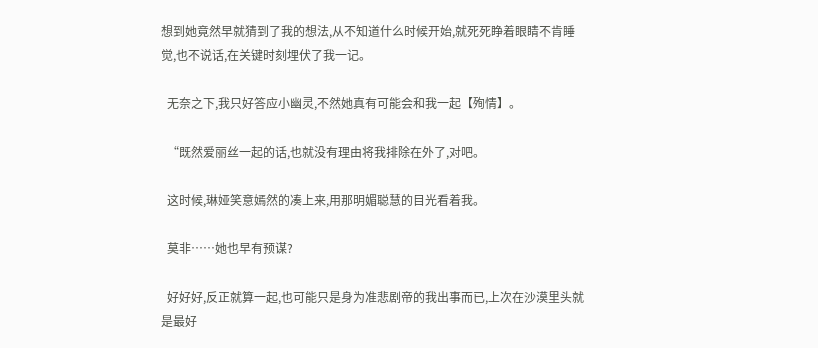想到她竟然早就猜到了我的想法,从不知道什么时候开始,就死死睁着眼睛不肯睡觉,也不说话,在关键时刻埋伏了我一记。

  无奈之下,我只好答应小幽灵,不然她真有可能会和我一起【殉情】。

  “既然爱丽丝一起的话,也就没有理由将我排除在外了,对吧。

  这时候,琳娅笑意嫣然的凑上来,用那明媚聪慧的目光看着我。

  莫非……她也早有预谋?

  好好好,反正就算一起,也可能只是身为准悲剧帝的我出事而已,上次在沙漠里头就是最好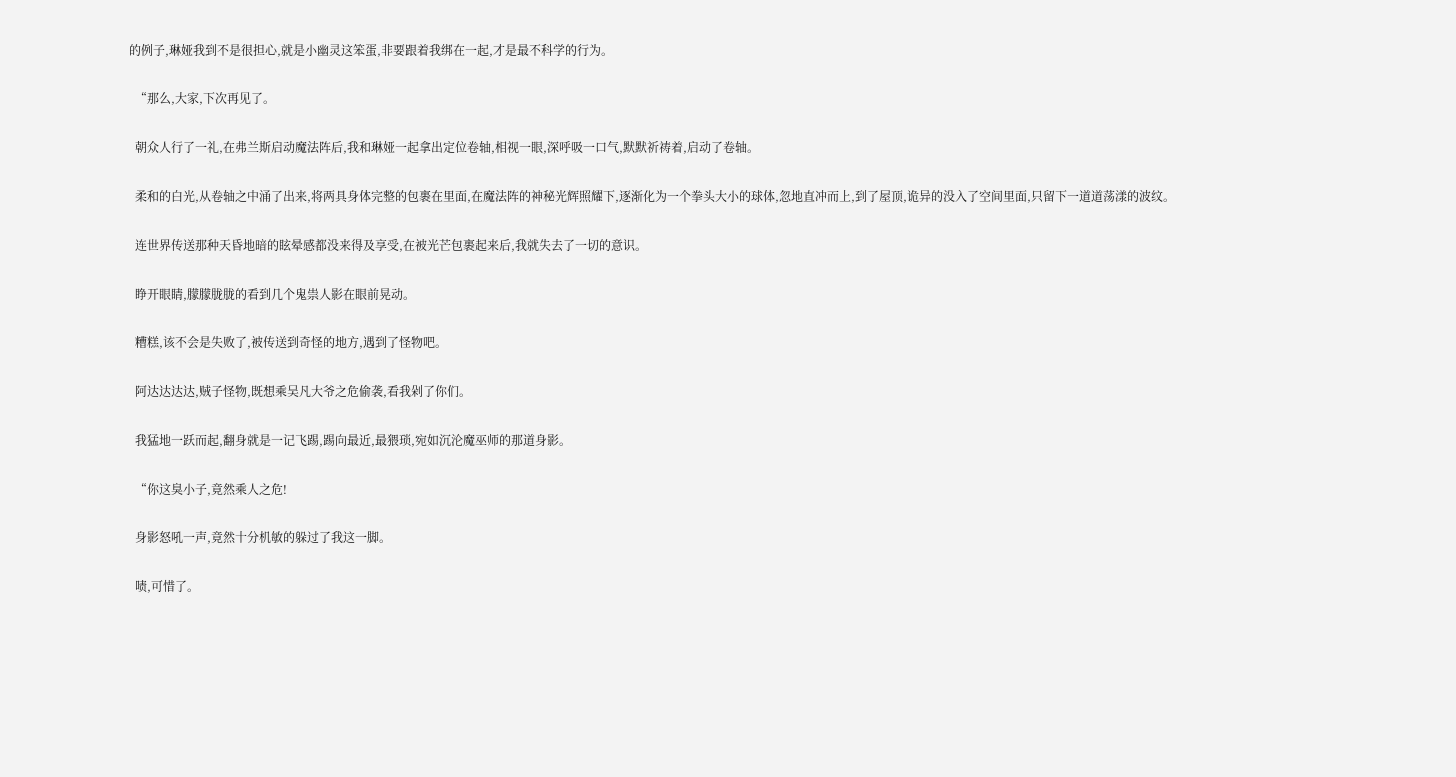的例子,琳娅我到不是很担心,就是小幽灵这笨蛋,非要跟着我绑在一起,才是最不科学的行为。

  “那么,大家,下次再见了。

  朝众人行了一礼,在弗兰斯启动魔法阵后,我和琳娅一起拿出定位卷轴,相视一眼,深呼吸一口气,默默祈祷着,启动了卷轴。

  柔和的白光,从卷轴之中涌了出来,将两具身体完整的包裹在里面,在魔法阵的神秘光辉照耀下,逐渐化为一个拳头大小的球体,忽地直冲而上,到了屋顶,诡异的没入了空间里面,只留下一道道荡漾的波纹。

  连世界传送那种天昏地暗的眩晕感都没来得及享受,在被光芒包裹起来后,我就失去了一切的意识。

  睁开眼睛,朦朦胧胧的看到几个鬼祟人影在眼前晃动。

  糟糕,该不会是失败了,被传送到奇怪的地方,遇到了怪物吧。

  阿达达达达,贼子怪物,既想乘吴凡大爷之危偷袭,看我剁了你们。

  我猛地一跃而起,翻身就是一记飞踢,踢向最近,最猥琐,宛如沉沦魔巫师的那道身影。

  “你这臭小子,竟然乘人之危!

  身影怒吼一声,竟然十分机敏的躲过了我这一脚。

  啧,可惜了。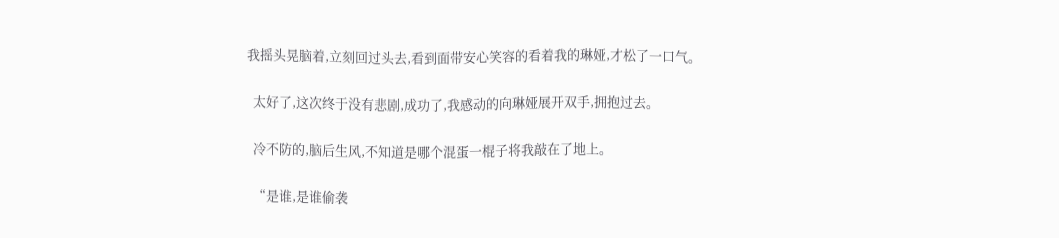我摇头晃脑着,立刻回过头去,看到面带安心笑容的看着我的琳娅,才松了一口气。

  太好了,这次终于没有悲剧,成功了,我感动的向琳娅展开双手,拥抱过去。

  冷不防的,脑后生风,不知道是哪个混蛋一棍子将我敲在了地上。

  “是谁,是谁偷袭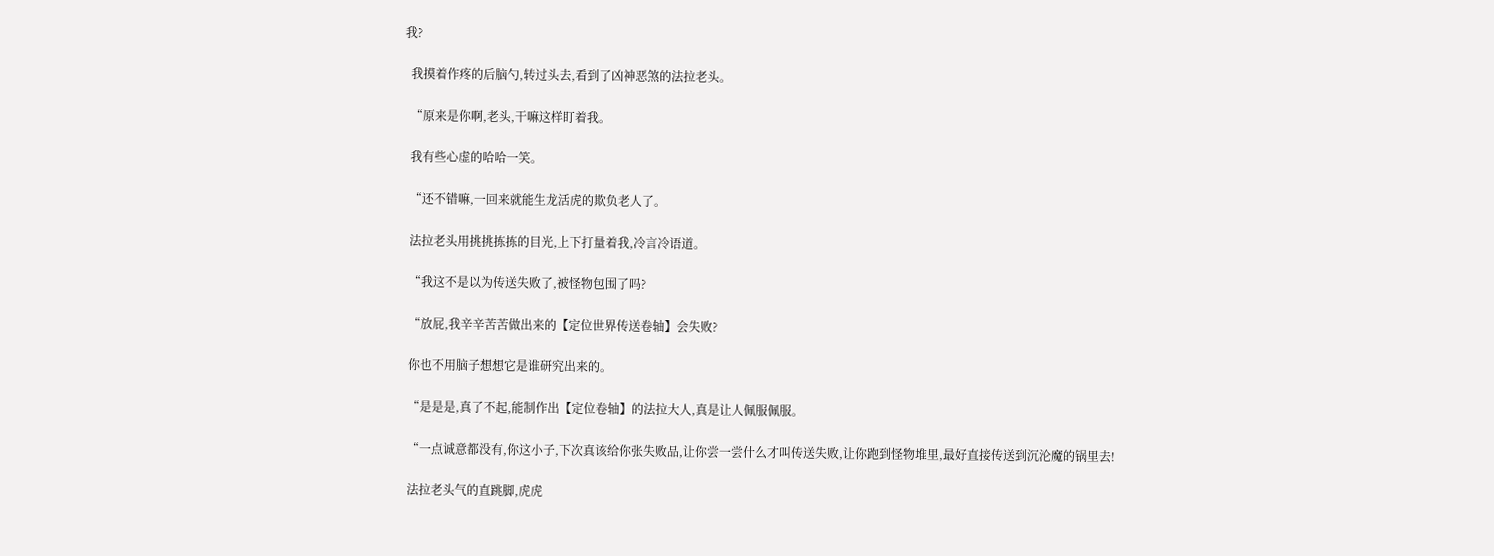我?

  我摸着作疼的后脑勺,转过头去,看到了凶神恶煞的法拉老头。

  “原来是你啊,老头,干嘛这样盯着我。

  我有些心虚的哈哈一笑。

  “还不错嘛,一回来就能生龙活虎的欺负老人了。

  法拉老头用挑挑拣拣的目光,上下打量着我,冷言冷语道。

  “我这不是以为传送失败了,被怪物包围了吗?

  “放屁,我辛辛苦苦做出来的【定位世界传送卷轴】会失败?

  你也不用脑子想想它是谁研究出来的。

  “是是是,真了不起,能制作出【定位卷轴】的法拉大人,真是让人佩服佩服。

  “一点诚意都没有,你这小子,下次真该给你张失败品,让你尝一尝什么才叫传送失败,让你跑到怪物堆里,最好直接传送到沉沦魔的锅里去!

  法拉老头气的直跳脚,虎虎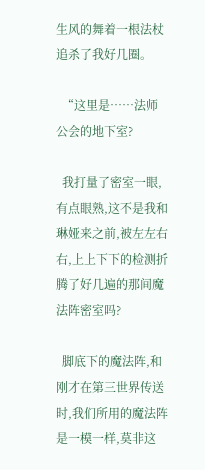生风的舞着一根法杖追杀了我好几圈。

  “这里是……法师公会的地下室?

  我打量了密室一眼,有点眼熟,这不是我和琳娅来之前,被左左右右,上上下下的检测折腾了好几遍的那间魔法阵密室吗?

  脚底下的魔法阵,和刚才在第三世界传送时,我们所用的魔法阵是一模一样,莫非这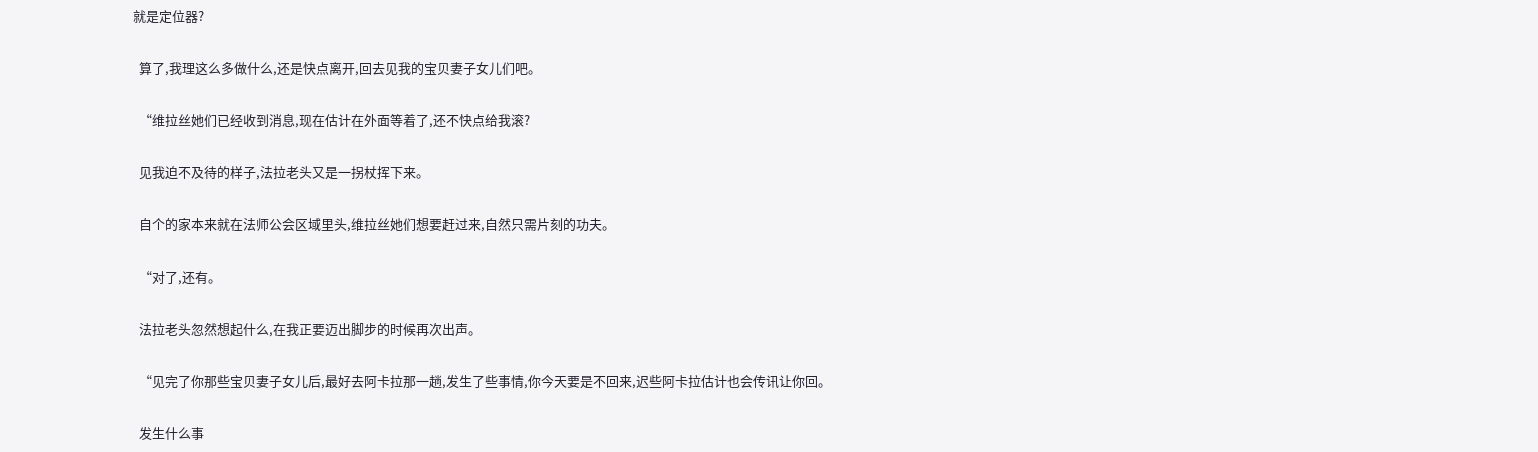就是定位器?

  算了,我理这么多做什么,还是快点离开,回去见我的宝贝妻子女儿们吧。

  “维拉丝她们已经收到消息,现在估计在外面等着了,还不快点给我滚?

  见我迫不及待的样子,法拉老头又是一拐杖挥下来。

  自个的家本来就在法师公会区域里头,维拉丝她们想要赶过来,自然只需片刻的功夫。

  “对了,还有。

  法拉老头忽然想起什么,在我正要迈出脚步的时候再次出声。

  “见完了你那些宝贝妻子女儿后,最好去阿卡拉那一趟,发生了些事情,你今天要是不回来,迟些阿卡拉估计也会传讯让你回。

  发生什么事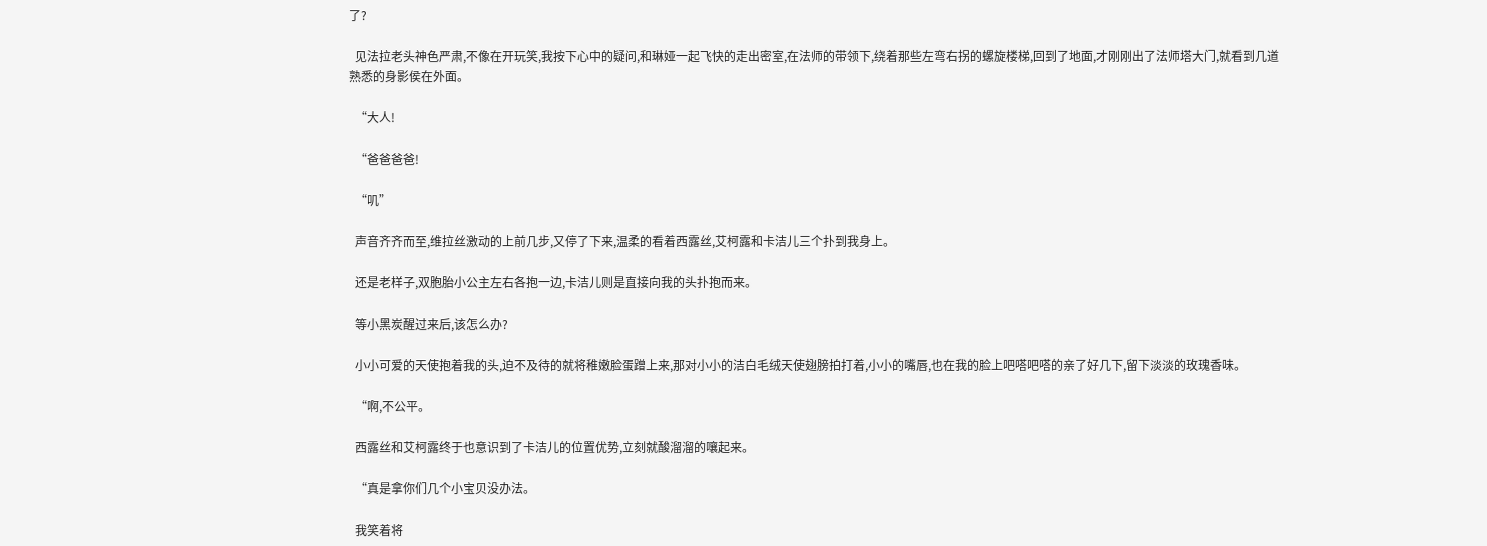了?

  见法拉老头神色严肃,不像在开玩笑,我按下心中的疑问,和琳娅一起飞快的走出密室,在法师的带领下,绕着那些左弯右拐的螺旋楼梯,回到了地面,才刚刚出了法师塔大门,就看到几道熟悉的身影侯在外面。

  “大人!

  “爸爸爸爸!

  “叽”

  声音齐齐而至,维拉丝激动的上前几步,又停了下来,温柔的看着西露丝,艾柯露和卡洁儿三个扑到我身上。

  还是老样子,双胞胎小公主左右各抱一边,卡洁儿则是直接向我的头扑抱而来。

  等小黑炭醒过来后,该怎么办?

  小小可爱的天使抱着我的头,迫不及待的就将稚嫩脸蛋蹭上来,那对小小的洁白毛绒天使翅膀拍打着,小小的嘴唇,也在我的脸上吧嗒吧嗒的亲了好几下,留下淡淡的玫瑰香味。

  “啊,不公平。

  西露丝和艾柯露终于也意识到了卡洁儿的位置优势,立刻就酸溜溜的嚷起来。

  “真是拿你们几个小宝贝没办法。

  我笑着将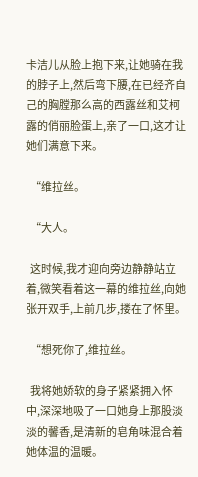卡洁儿从脸上抱下来,让她骑在我的脖子上,然后弯下腰,在已经齐自己的胸膛那么高的西露丝和艾柯露的俏丽脸蛋上,亲了一口,这才让她们满意下来。

  “维拉丝。

  “大人。

  这时候,我才迎向旁边静静站立着,微笑看着这一幕的维拉丝,向她张开双手,上前几步,搂在了怀里。

  “想死你了,维拉丝。

  我将她娇软的身子紧紧拥入怀中,深深地吸了一口她身上那股淡淡的馨香,是清新的皂角味混合着她体温的温暖。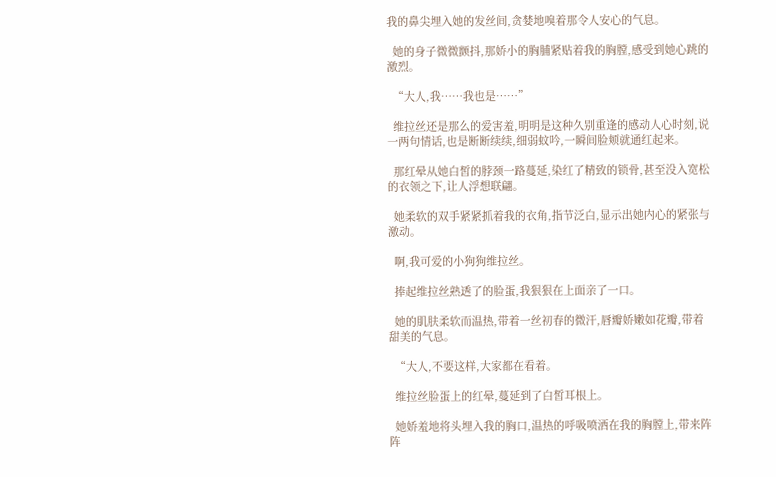我的鼻尖埋入她的发丝间,贪婪地嗅着那令人安心的气息。

  她的身子微微颤抖,那娇小的胸脯紧贴着我的胸膛,感受到她心跳的激烈。

  “大人,我……我也是……”

  维拉丝还是那么的爱害羞,明明是这种久别重逢的感动人心时刻,说一两句情话,也是断断续续,细弱蚊吟,一瞬间脸颊就通红起来。

  那红晕从她白皙的脖颈一路蔓延,染红了精致的锁骨,甚至没入宽松的衣领之下,让人浮想联翩。

  她柔软的双手紧紧抓着我的衣角,指节泛白,显示出她内心的紧张与激动。

  啊,我可爱的小狗狗维拉丝。

  捧起维拉丝熟透了的脸蛋,我狠狠在上面亲了一口。

  她的肌肤柔软而温热,带着一丝初春的微汗,唇瓣娇嫩如花瓣,带着甜美的气息。

  “大人,不要这样,大家都在看着。

  维拉丝脸蛋上的红晕,蔓延到了白皙耳根上。

  她娇羞地将头埋入我的胸口,温热的呼吸喷洒在我的胸膛上,带来阵阵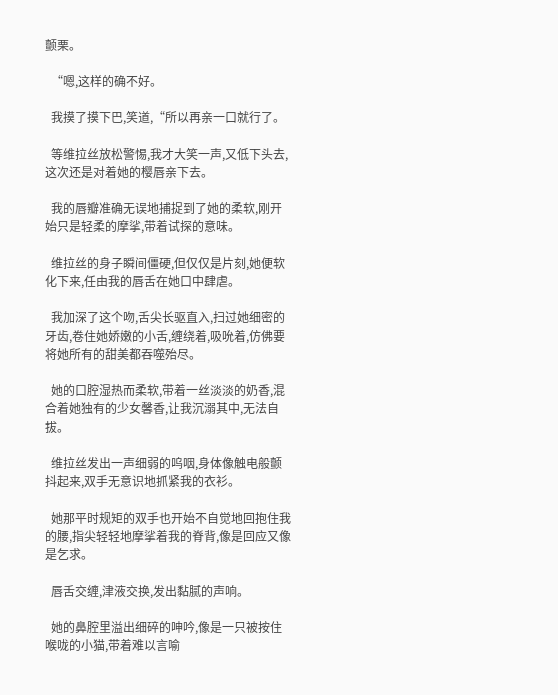颤栗。

  “嗯,这样的确不好。

  我摸了摸下巴,笑道,“所以再亲一口就行了。

  等维拉丝放松警惕,我才大笑一声,又低下头去,这次还是对着她的樱唇亲下去。

  我的唇瓣准确无误地捕捉到了她的柔软,刚开始只是轻柔的摩挲,带着试探的意味。

  维拉丝的身子瞬间僵硬,但仅仅是片刻,她便软化下来,任由我的唇舌在她口中肆虐。

  我加深了这个吻,舌尖长驱直入,扫过她细密的牙齿,卷住她娇嫩的小舌,缠绕着,吸吮着,仿佛要将她所有的甜美都吞噬殆尽。

  她的口腔湿热而柔软,带着一丝淡淡的奶香,混合着她独有的少女馨香,让我沉溺其中,无法自拔。

  维拉丝发出一声细弱的呜咽,身体像触电般颤抖起来,双手无意识地抓紧我的衣衫。

  她那平时规矩的双手也开始不自觉地回抱住我的腰,指尖轻轻地摩挲着我的脊背,像是回应又像是乞求。

  唇舌交缠,津液交换,发出黏腻的声响。

  她的鼻腔里溢出细碎的呻吟,像是一只被按住喉咙的小猫,带着难以言喻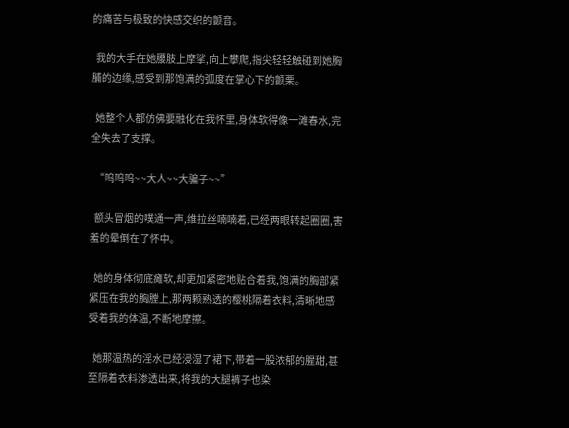的痛苦与极致的快感交织的颤音。

  我的大手在她腰肢上摩挲,向上攀爬,指尖轻轻触碰到她胸脯的边缘,感受到那饱满的弧度在掌心下的颤栗。

  她整个人都仿佛要融化在我怀里,身体软得像一滩春水,完全失去了支撑。

  “呜呜呜~~大人~~大骗子~~”

  额头冒烟的噗通一声,维拉丝喃喃着,已经两眼转起圈圈,害羞的晕倒在了怀中。

  她的身体彻底瘫软,却更加紧密地贴合着我,饱满的胸部紧紧压在我的胸膛上,那两颗熟透的樱桃隔着衣料,清晰地感受着我的体温,不断地摩擦。

  她那温热的淫水已经浸湿了裙下,带着一股浓郁的腥甜,甚至隔着衣料渗透出来,将我的大腿裤子也染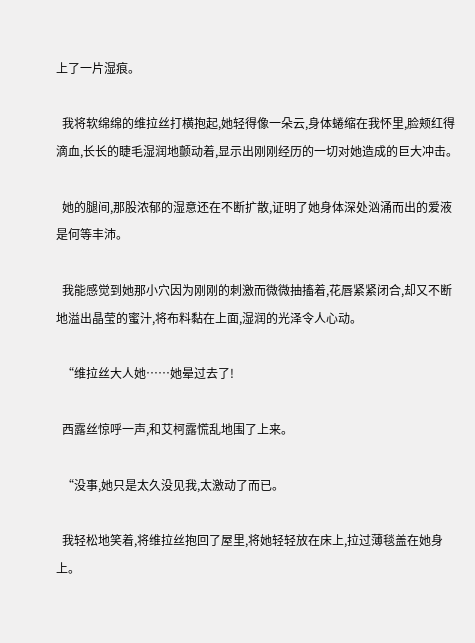上了一片湿痕。

  我将软绵绵的维拉丝打横抱起,她轻得像一朵云,身体蜷缩在我怀里,脸颊红得滴血,长长的睫毛湿润地颤动着,显示出刚刚经历的一切对她造成的巨大冲击。

  她的腿间,那股浓郁的湿意还在不断扩散,证明了她身体深处汹涌而出的爱液是何等丰沛。

  我能感觉到她那小穴因为刚刚的刺激而微微抽搐着,花唇紧紧闭合,却又不断地溢出晶莹的蜜汁,将布料黏在上面,湿润的光泽令人心动。

  “维拉丝大人她……她晕过去了!

  西露丝惊呼一声,和艾柯露慌乱地围了上来。

  “没事,她只是太久没见我,太激动了而已。

  我轻松地笑着,将维拉丝抱回了屋里,将她轻轻放在床上,拉过薄毯盖在她身上。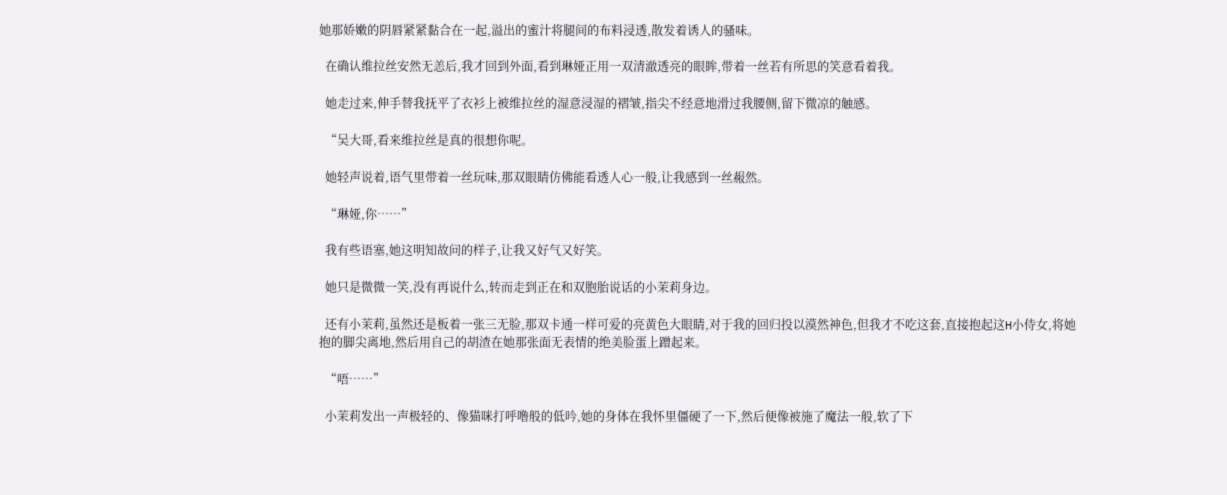她那娇嫩的阴唇紧紧黏合在一起,溢出的蜜汁将腿间的布料浸透,散发着诱人的骚味。

  在确认维拉丝安然无恙后,我才回到外面,看到琳娅正用一双清澈透亮的眼眸,带着一丝若有所思的笑意看着我。

  她走过来,伸手替我抚平了衣衫上被维拉丝的湿意浸湿的褶皱,指尖不经意地滑过我腰侧,留下微凉的触感。

  “吴大哥,看来维拉丝是真的很想你呢。

  她轻声说着,语气里带着一丝玩味,那双眼睛仿佛能看透人心一般,让我感到一丝赧然。

  “琳娅,你……”

  我有些语塞,她这明知故问的样子,让我又好气又好笑。

  她只是微微一笑,没有再说什么,转而走到正在和双胞胎说话的小茉莉身边。

  还有小茉莉,虽然还是板着一张三无脸,那双卡通一样可爱的亮黄色大眼睛,对于我的回归投以漠然神色,但我才不吃这套,直接抱起这H小侍女,将她抱的脚尖离地,然后用自己的胡渣在她那张面无表情的绝美脸蛋上蹭起来。

  “唔……”

  小茉莉发出一声极轻的、像猫咪打呼噜般的低吟,她的身体在我怀里僵硬了一下,然后便像被施了魔法一般,软了下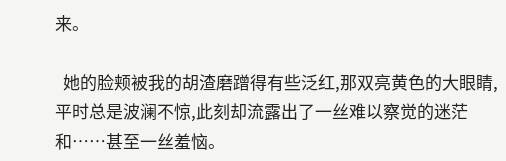来。

  她的脸颊被我的胡渣磨蹭得有些泛红,那双亮黄色的大眼睛,平时总是波澜不惊,此刻却流露出了一丝难以察觉的迷茫和……甚至一丝羞恼。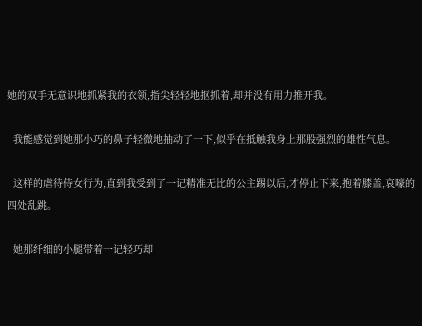她的双手无意识地抓紧我的衣领,指尖轻轻地抠抓着,却并没有用力推开我。

  我能感觉到她那小巧的鼻子轻微地抽动了一下,似乎在抵触我身上那股强烈的雄性气息。

  这样的虐待侍女行为,直到我受到了一记精准无比的公主踢以后,才停止下来,抱着膝盖,哀嚎的四处乱跳。

  她那纤细的小腿带着一记轻巧却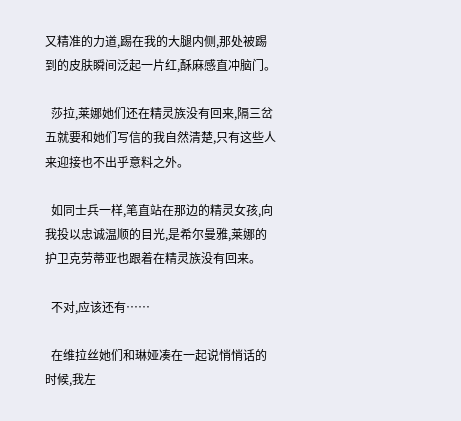又精准的力道,踢在我的大腿内侧,那处被踢到的皮肤瞬间泛起一片红,酥麻感直冲脑门。

  莎拉,莱娜她们还在精灵族没有回来,隔三岔五就要和她们写信的我自然清楚,只有这些人来迎接也不出乎意料之外。

  如同士兵一样,笔直站在那边的精灵女孩,向我投以忠诚温顺的目光,是希尔曼雅,莱娜的护卫克劳蒂亚也跟着在精灵族没有回来。

  不对,应该还有……

  在维拉丝她们和琳娅凑在一起说悄悄话的时候,我左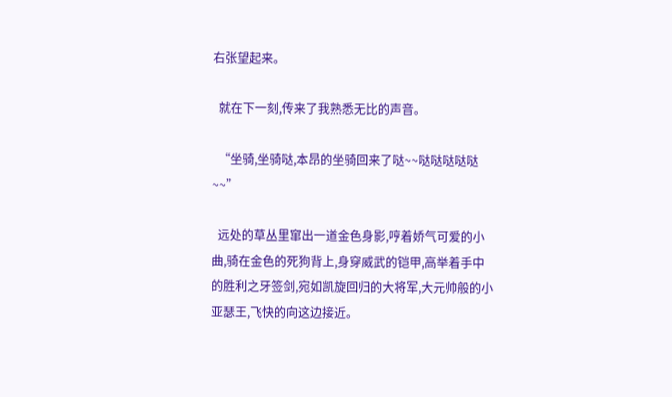右张望起来。

  就在下一刻,传来了我熟悉无比的声音。

  “坐骑,坐骑哒,本昂的坐骑回来了哒~~哒哒哒哒哒~~”

  远处的草丛里窜出一道金色身影,哼着娇气可爱的小曲,骑在金色的死狗背上,身穿威武的铠甲,高举着手中的胜利之牙签剑,宛如凯旋回归的大将军,大元帅般的小亚瑟王,飞快的向这边接近。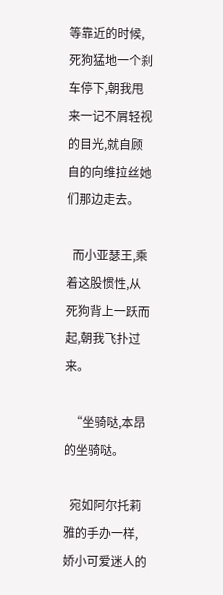等靠近的时候,死狗猛地一个刹车停下,朝我甩来一记不屑轻视的目光,就自顾自的向维拉丝她们那边走去。

  而小亚瑟王,乘着这股惯性,从死狗背上一跃而起,朝我飞扑过来。

  “坐骑哒,本昂的坐骑哒。

  宛如阿尔托莉雅的手办一样,娇小可爱迷人的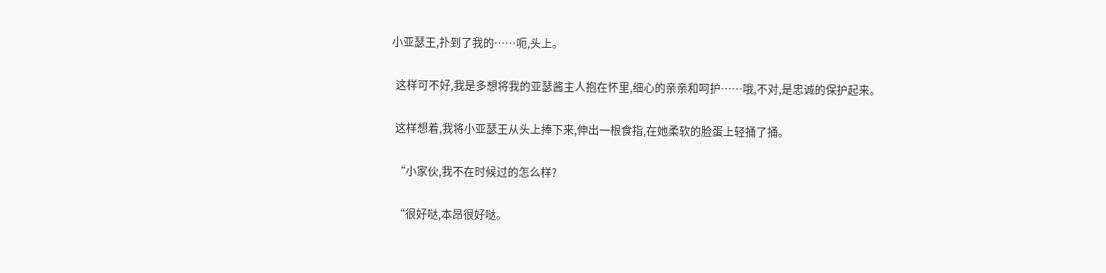小亚瑟王,扑到了我的……呃,头上。

  这样可不好,我是多想将我的亚瑟酱主人抱在怀里,细心的亲亲和呵护……哦,不对,是忠诚的保护起来。

  这样想着,我将小亚瑟王从头上捧下来,伸出一根食指,在她柔软的脸蛋上轻捅了捅。

  “小家伙,我不在时候过的怎么样?

  “很好哒,本昂很好哒。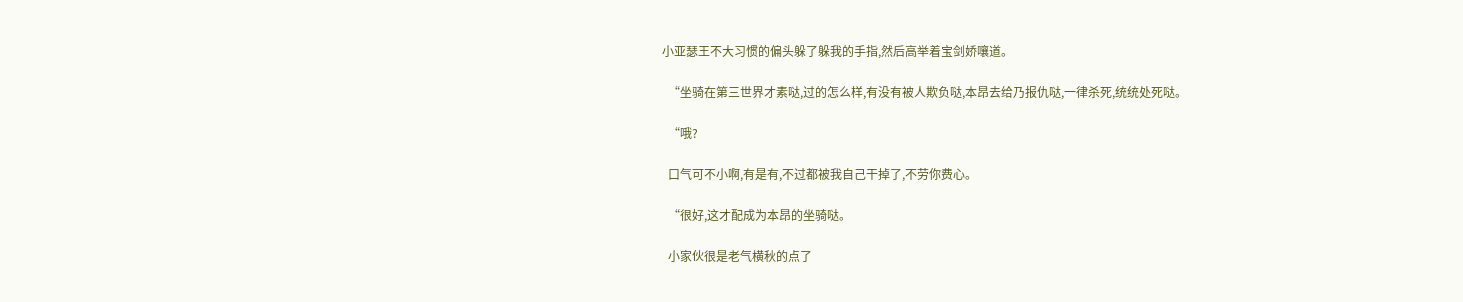小亚瑟王不大习惯的偏头躲了躲我的手指,然后高举着宝剑娇嚷道。

  “坐骑在第三世界才素哒,过的怎么样,有没有被人欺负哒,本昂去给乃报仇哒,一律杀死,统统处死哒。

  “哦?

  口气可不小啊,有是有,不过都被我自己干掉了,不劳你费心。

  “很好,这才配成为本昂的坐骑哒。

  小家伙很是老气横秋的点了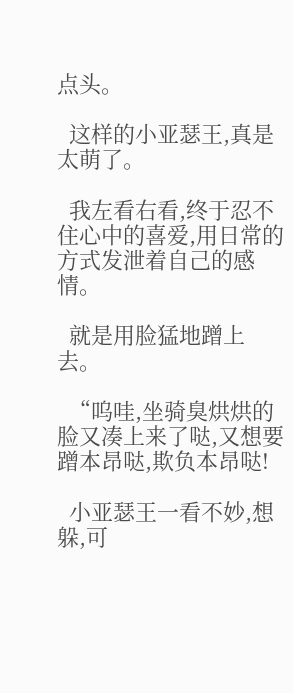点头。

  这样的小亚瑟王,真是太萌了。

  我左看右看,终于忍不住心中的喜爱,用日常的方式发泄着自己的感情。

  就是用脸猛地蹭上去。

  “呜哇,坐骑臭烘烘的脸又凑上来了哒,又想要蹭本昂哒,欺负本昂哒!

  小亚瑟王一看不妙,想躲,可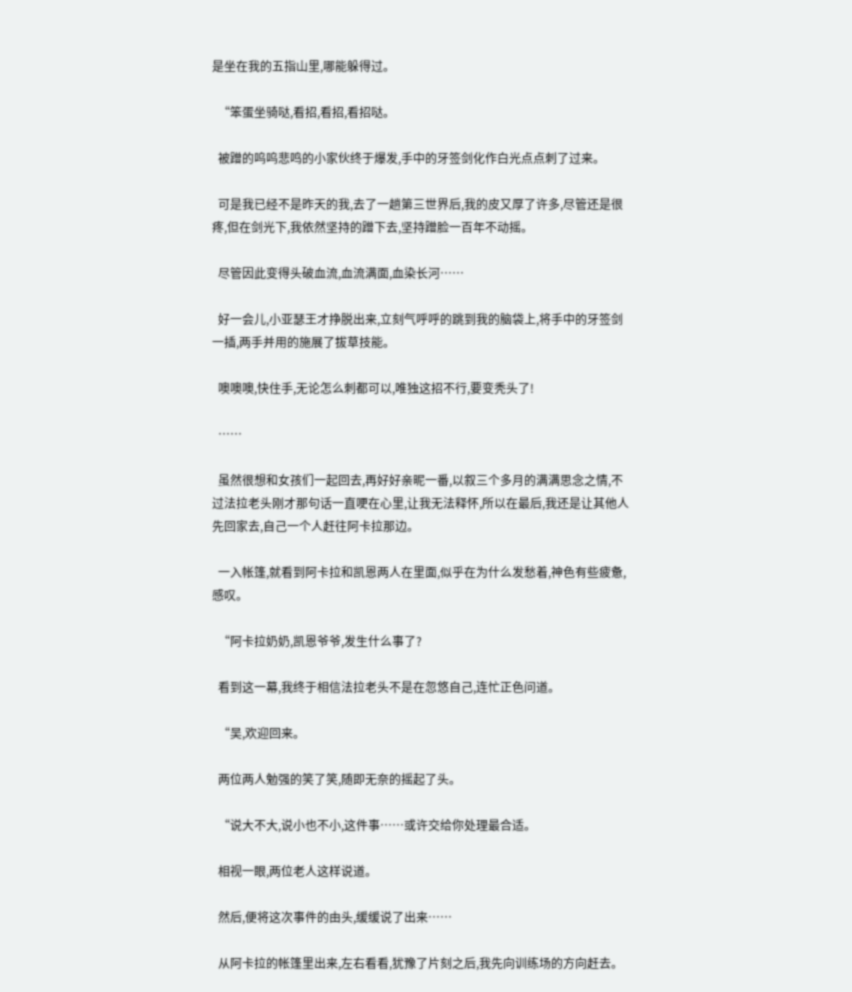是坐在我的五指山里,哪能躲得过。

  “笨蛋坐骑哒,看招,看招,看招哒。

  被蹭的呜呜悲鸣的小家伙终于爆发,手中的牙签剑化作白光点点刺了过来。

  可是我已经不是昨天的我,去了一趟第三世界后,我的皮又厚了许多,尽管还是很疼,但在剑光下,我依然坚持的蹭下去,坚持蹭脸一百年不动摇。

  尽管因此变得头破血流,血流满面,血染长河……

  好一会儿,小亚瑟王才挣脱出来,立刻气呼呼的跳到我的脑袋上,将手中的牙签剑一插,两手并用的施展了拔草技能。

  噢噢噢,快住手,无论怎么刺都可以,唯独这招不行,要变秃头了!

  ……

  虽然很想和女孩们一起回去,再好好亲昵一番,以叙三个多月的满满思念之情,不过法拉老头刚才那句话一直哽在心里,让我无法释怀,所以在最后,我还是让其他人先回家去,自己一个人赶往阿卡拉那边。

  一入帐篷,就看到阿卡拉和凯恩两人在里面,似乎在为什么发愁着,神色有些疲惫,感叹。

  “阿卡拉奶奶,凯恩爷爷,发生什么事了?

  看到这一幕,我终于相信法拉老头不是在忽悠自己,连忙正色问道。

  “吴,欢迎回来。

  两位两人勉强的笑了笑,随即无奈的摇起了头。

  “说大不大,说小也不小,这件事……或许交给你处理最合适。

  相视一眼,两位老人这样说道。

  然后,便将这次事件的由头,缓缓说了出来……

  从阿卡拉的帐篷里出来,左右看看,犹豫了片刻之后,我先向训练场的方向赶去。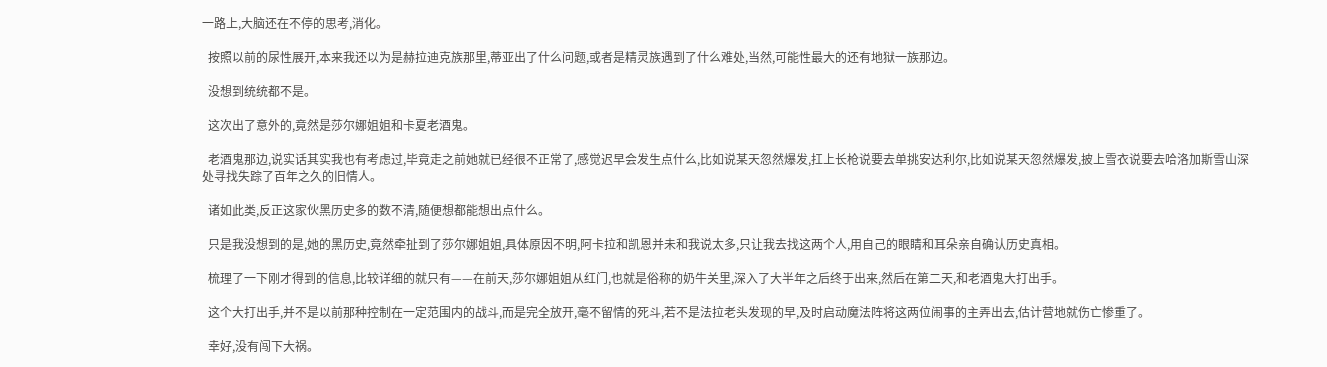一路上,大脑还在不停的思考,消化。

  按照以前的尿性展开,本来我还以为是赫拉迪克族那里,蒂亚出了什么问题,或者是精灵族遇到了什么难处,当然,可能性最大的还有地狱一族那边。

  没想到统统都不是。

  这次出了意外的,竟然是莎尔娜姐姐和卡夏老酒鬼。

  老酒鬼那边,说实话其实我也有考虑过,毕竟走之前她就已经很不正常了,感觉迟早会发生点什么,比如说某天忽然爆发,扛上长枪说要去单挑安达利尔,比如说某天忽然爆发,披上雪衣说要去哈洛加斯雪山深处寻找失踪了百年之久的旧情人。

  诸如此类,反正这家伙黑历史多的数不清,随便想都能想出点什么。

  只是我没想到的是,她的黑历史,竟然牵扯到了莎尔娜姐姐,具体原因不明,阿卡拉和凯恩并未和我说太多,只让我去找这两个人,用自己的眼睛和耳朵亲自确认历史真相。

  梳理了一下刚才得到的信息,比较详细的就只有——在前天,莎尔娜姐姐从红门,也就是俗称的奶牛关里,深入了大半年之后终于出来,然后在第二天,和老酒鬼大打出手。

  这个大打出手,并不是以前那种控制在一定范围内的战斗,而是完全放开,毫不留情的死斗,若不是法拉老头发现的早,及时启动魔法阵将这两位闹事的主弄出去,估计营地就伤亡惨重了。

  幸好,没有闯下大祸。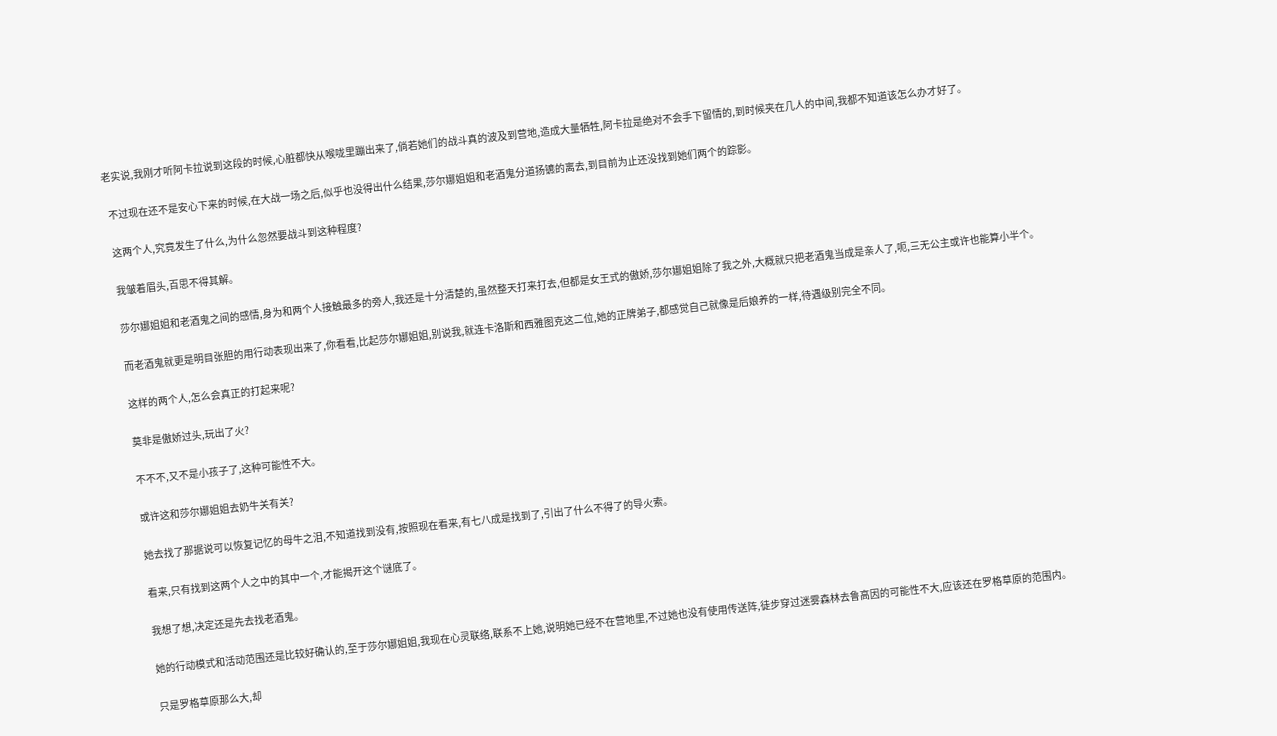老实说,我刚才听阿卡拉说到这段的时候,心脏都快从喉咙里蹦出来了,倘若她们的战斗真的波及到营地,造成大量牺牲,阿卡拉是绝对不会手下留情的,到时候夹在几人的中间,我都不知道该怎么办才好了。

  不过现在还不是安心下来的时候,在大战一场之后,似乎也没得出什么结果,莎尔娜姐姐和老酒鬼分道扬镳的离去,到目前为止还没找到她们两个的踪影。

  这两个人,究竟发生了什么,为什么忽然要战斗到这种程度?

  我皱着眉头,百思不得其解。

  莎尔娜姐姐和老酒鬼之间的感情,身为和两个人接触最多的旁人,我还是十分清楚的,虽然整天打来打去,但都是女王式的傲娇,莎尔娜姐姐除了我之外,大概就只把老酒鬼当成是亲人了,呃,三无公主或许也能算小半个。

  而老酒鬼就更是明目张胆的用行动表现出来了,你看看,比起莎尔娜姐姐,别说我,就连卡洛斯和西雅图克这二位,她的正牌弟子,都感觉自己就像是后娘养的一样,待遇级别完全不同。

  这样的两个人,怎么会真正的打起来呢?

  莫非是傲娇过头,玩出了火?

  不不不,又不是小孩子了,这种可能性不大。

  或许这和莎尔娜姐姐去奶牛关有关?

  她去找了那据说可以恢复记忆的母牛之泪,不知道找到没有,按照现在看来,有七八成是找到了,引出了什么不得了的导火索。

  看来,只有找到这两个人之中的其中一个,才能揭开这个谜底了。

  我想了想,决定还是先去找老酒鬼。

  她的行动模式和活动范围还是比较好确认的,至于莎尔娜姐姐,我现在心灵联络,联系不上她,说明她已经不在营地里,不过她也没有使用传送阵,徒步穿过迷雾森林去鲁高因的可能性不大,应该还在罗格草原的范围内。

  只是罗格草原那么大,却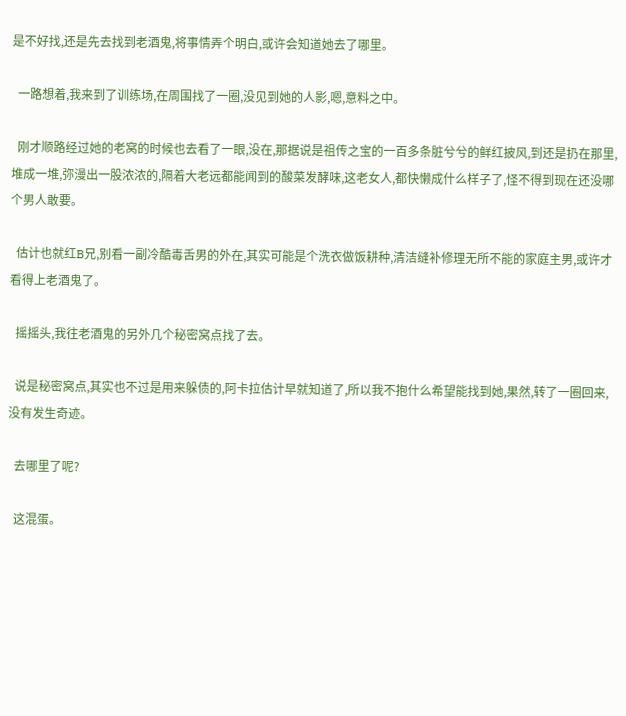是不好找,还是先去找到老酒鬼,将事情弄个明白,或许会知道她去了哪里。

  一路想着,我来到了训练场,在周围找了一圈,没见到她的人影,嗯,意料之中。

  刚才顺路经过她的老窝的时候也去看了一眼,没在,那据说是祖传之宝的一百多条脏兮兮的鲜红披风,到还是扔在那里,堆成一堆,弥漫出一股浓浓的,隔着大老远都能闻到的酸菜发酵味,这老女人,都快懒成什么样子了,怪不得到现在还没哪个男人敢要。

  估计也就红B兄,别看一副冷酷毒舌男的外在,其实可能是个洗衣做饭耕种,清洁缝补修理无所不能的家庭主男,或许才看得上老酒鬼了。

  摇摇头,我往老酒鬼的另外几个秘密窝点找了去。

  说是秘密窝点,其实也不过是用来躲债的,阿卡拉估计早就知道了,所以我不抱什么希望能找到她,果然,转了一圈回来,没有发生奇迹。

  去哪里了呢?

  这混蛋。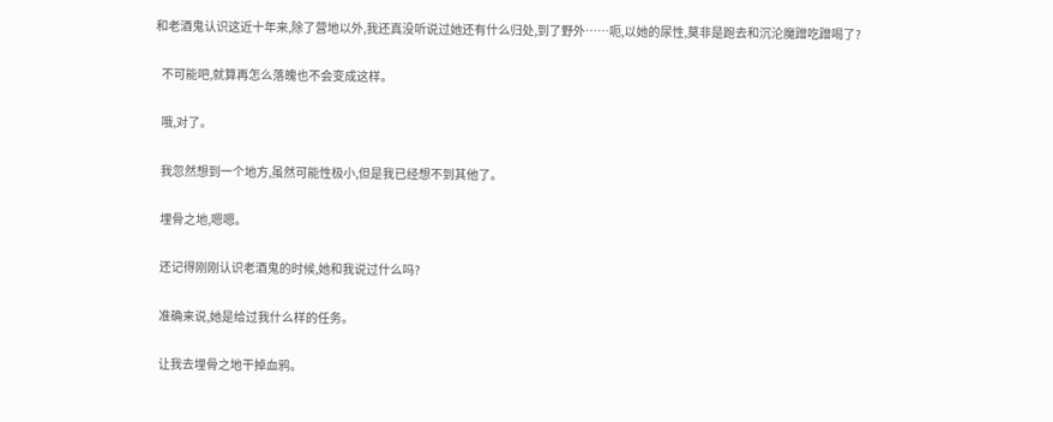和老酒鬼认识这近十年来,除了营地以外,我还真没听说过她还有什么归处,到了野外……呃,以她的尿性,莫非是跑去和沉沦魔蹭吃蹭喝了?

  不可能吧,就算再怎么落魄也不会变成这样。

  哦,对了。

  我忽然想到一个地方,虽然可能性极小,但是我已经想不到其他了。

  埋骨之地,嗯嗯。

  还记得刚刚认识老酒鬼的时候,她和我说过什么吗?

  准确来说,她是给过我什么样的任务。

  让我去埋骨之地干掉血鸦。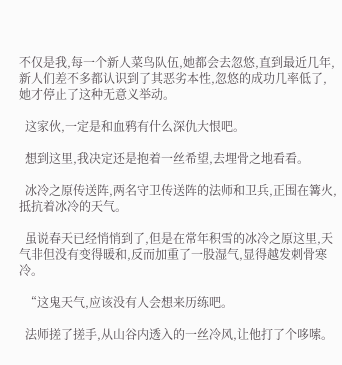不仅是我,每一个新人菜鸟队伍,她都会去忽悠,直到最近几年,新人们差不多都认识到了其恶劣本性,忽悠的成功几率低了,她才停止了这种无意义举动。

  这家伙,一定是和血鸦有什么深仇大恨吧。

  想到这里,我决定还是抱着一丝希望,去埋骨之地看看。

  冰冷之原传送阵,两名守卫传送阵的法师和卫兵,正围在篝火,抵抗着冰冷的天气。

  虽说春天已经悄悄到了,但是在常年积雪的冰冷之原这里,天气非但没有变得暖和,反而加重了一股湿气,显得越发刺骨寒冷。

  “这鬼天气,应该没有人会想来历练吧。

  法师搓了搓手,从山谷内透入的一丝冷风,让他打了个哆嗦。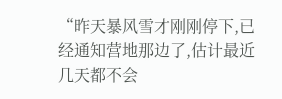“昨天暴风雪才刚刚停下,已经通知营地那边了,估计最近几天都不会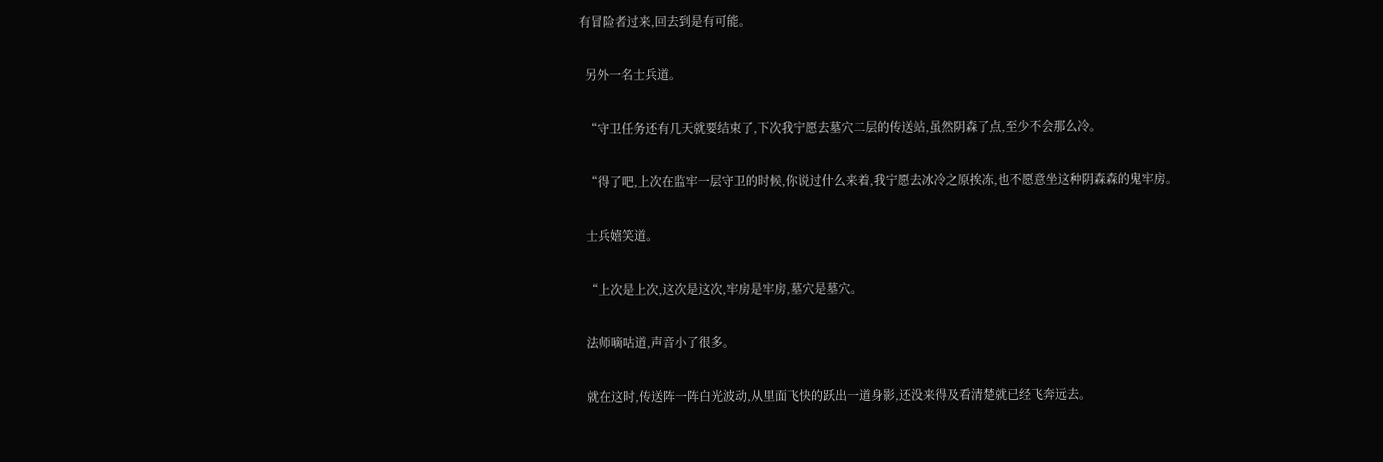有冒险者过来,回去到是有可能。

  另外一名士兵道。

  “守卫任务还有几天就要结束了,下次我宁愿去墓穴二层的传送站,虽然阴森了点,至少不会那么冷。

  “得了吧,上次在监牢一层守卫的时候,你说过什么来着,我宁愿去冰冷之原挨冻,也不愿意坐这种阴森森的鬼牢房。

  士兵嬉笑道。

  “上次是上次,这次是这次,牢房是牢房,墓穴是墓穴。

  法师嘀咕道,声音小了很多。

  就在这时,传送阵一阵白光波动,从里面飞快的跃出一道身影,还没来得及看清楚就已经飞奔远去。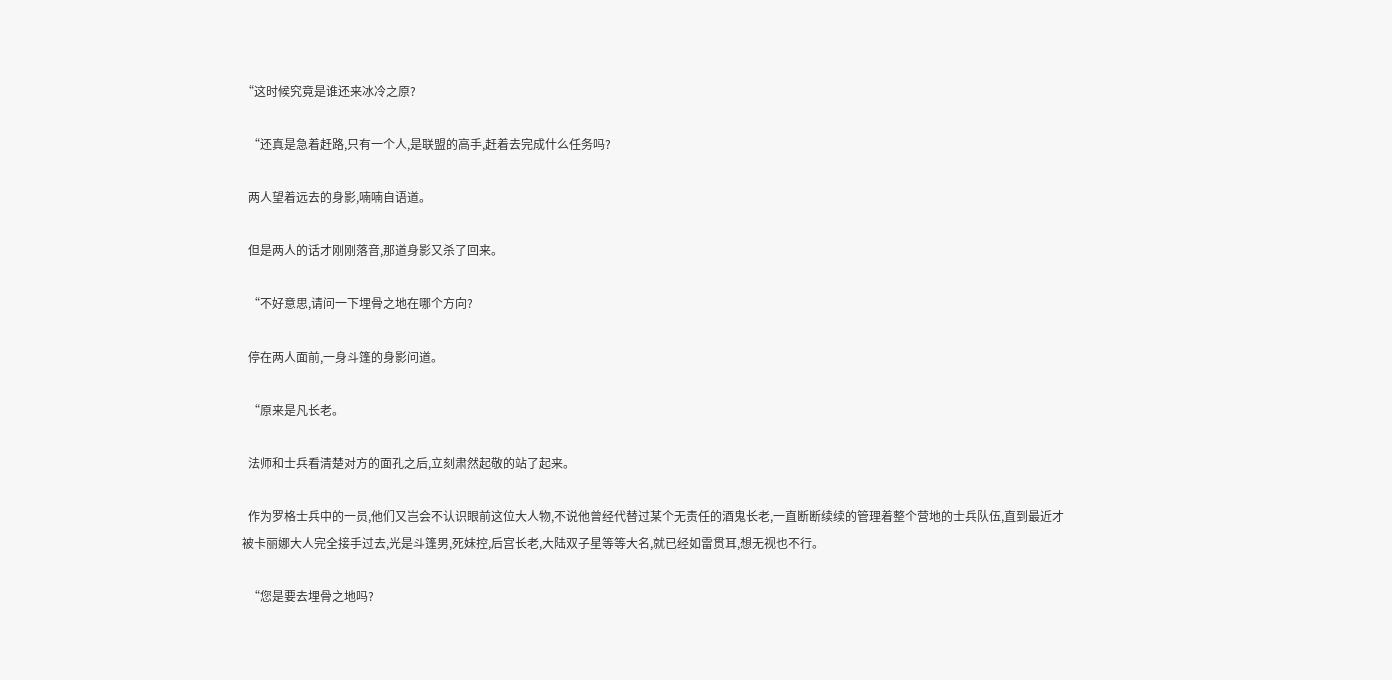“这时候究竟是谁还来冰冷之原?

  “还真是急着赶路,只有一个人,是联盟的高手,赶着去完成什么任务吗?

  两人望着远去的身影,喃喃自语道。

  但是两人的话才刚刚落音,那道身影又杀了回来。

  “不好意思,请问一下埋骨之地在哪个方向?

  停在两人面前,一身斗篷的身影问道。

  “原来是凡长老。

  法师和士兵看清楚对方的面孔之后,立刻肃然起敬的站了起来。

  作为罗格士兵中的一员,他们又岂会不认识眼前这位大人物,不说他曾经代替过某个无责任的酒鬼长老,一直断断续续的管理着整个营地的士兵队伍,直到最近才被卡丽娜大人完全接手过去,光是斗篷男,死妹控,后宫长老,大陆双子星等等大名,就已经如雷贯耳,想无视也不行。

  “您是要去埋骨之地吗?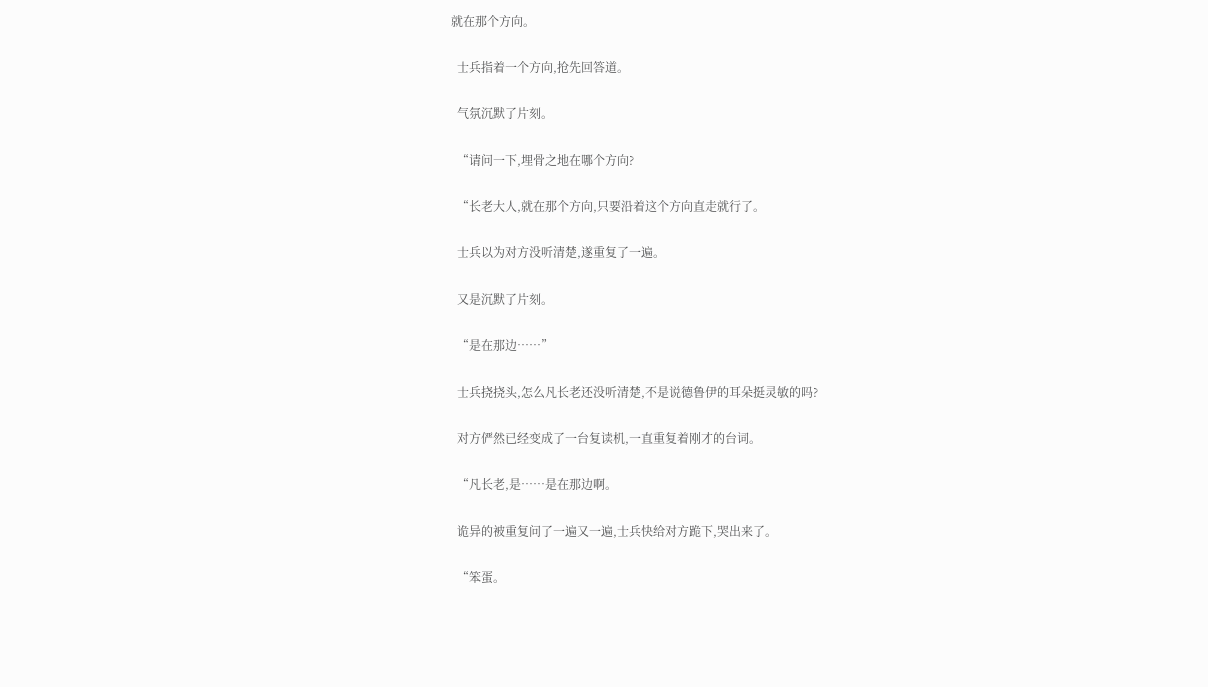就在那个方向。

  士兵指着一个方向,抢先回答道。

  气氛沉默了片刻。

  “请问一下,埋骨之地在哪个方向?

  “长老大人,就在那个方向,只要沿着这个方向直走就行了。

  士兵以为对方没听清楚,遂重复了一遍。

  又是沉默了片刻。

  “是在那边……”

  士兵挠挠头,怎么凡长老还没听清楚,不是说德鲁伊的耳朵挺灵敏的吗?

  对方俨然已经变成了一台复读机,一直重复着刚才的台词。

  “凡长老,是……是在那边啊。

  诡异的被重复问了一遍又一遍,士兵快给对方跪下,哭出来了。

  “笨蛋。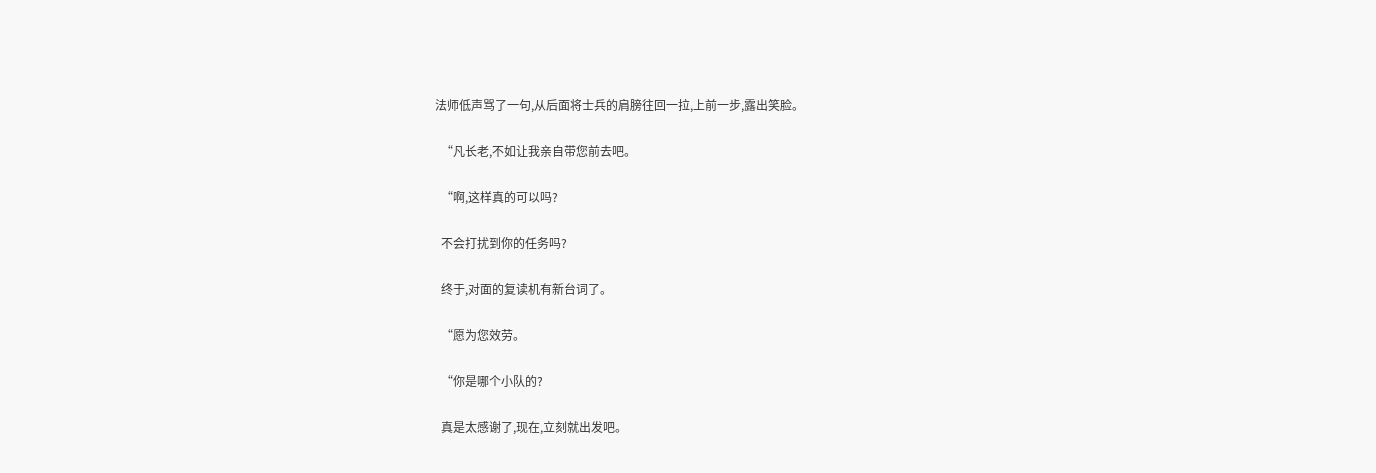法师低声骂了一句,从后面将士兵的肩膀往回一拉,上前一步,露出笑脸。

  “凡长老,不如让我亲自带您前去吧。

  “啊,这样真的可以吗?

  不会打扰到你的任务吗?

  终于,对面的复读机有新台词了。

  “愿为您效劳。

  “你是哪个小队的?

  真是太感谢了,现在,立刻就出发吧。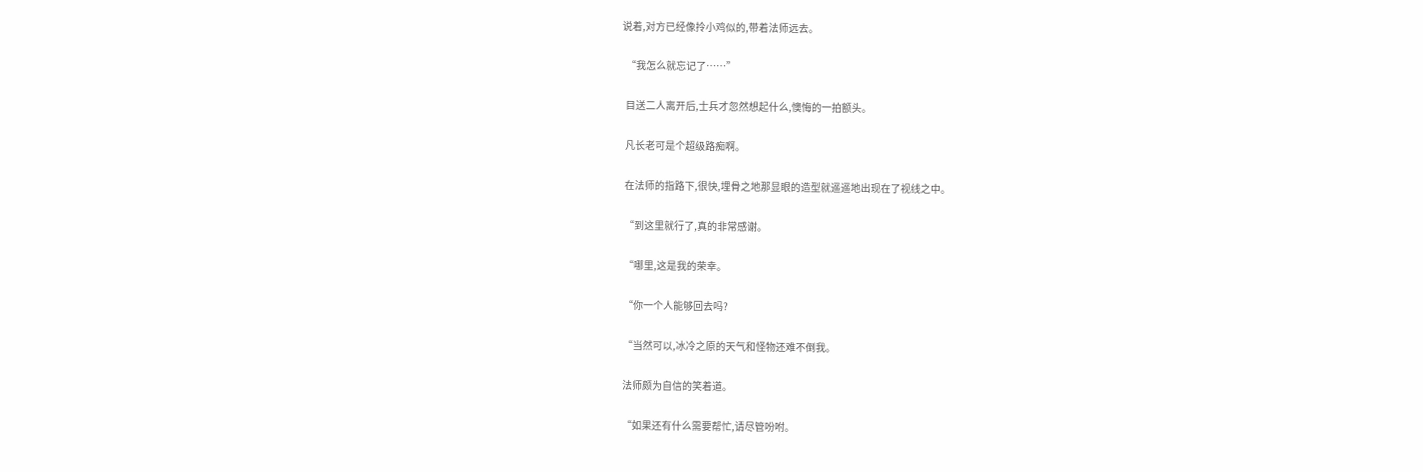说着,对方已经像拎小鸡似的,带着法师远去。

  “我怎么就忘记了……”

  目送二人离开后,士兵才忽然想起什么,懊悔的一拍额头。

  凡长老可是个超级路痴啊。

  在法师的指路下,很快,埋骨之地那显眼的造型就遥遥地出现在了视线之中。

  “到这里就行了,真的非常感谢。

  “哪里,这是我的荣幸。

  “你一个人能够回去吗?

  “当然可以,冰冷之原的天气和怪物还难不倒我。

  法师颇为自信的笑着道。

  “如果还有什么需要帮忙,请尽管吩咐。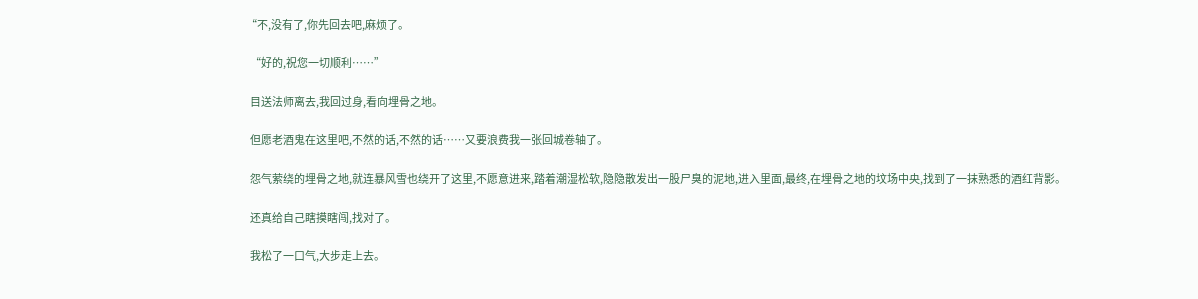“不,没有了,你先回去吧,麻烦了。

  “好的,祝您一切顺利……”

  目送法师离去,我回过身,看向埋骨之地。

  但愿老酒鬼在这里吧,不然的话,不然的话……又要浪费我一张回城卷轴了。

  怨气萦绕的埋骨之地,就连暴风雪也绕开了这里,不愿意进来,踏着潮湿松软,隐隐散发出一股尸臭的泥地,进入里面,最终,在埋骨之地的坟场中央,找到了一抹熟悉的酒红背影。

  还真给自己瞎摸瞎闯,找对了。

  我松了一口气,大步走上去。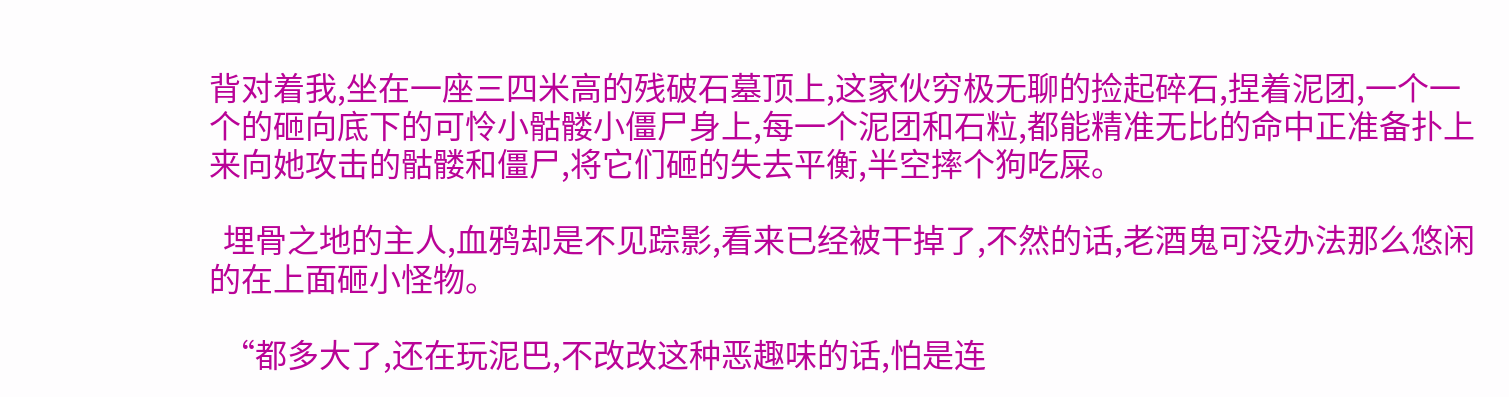背对着我,坐在一座三四米高的残破石墓顶上,这家伙穷极无聊的捡起碎石,捏着泥团,一个一个的砸向底下的可怜小骷髅小僵尸身上,每一个泥团和石粒,都能精准无比的命中正准备扑上来向她攻击的骷髅和僵尸,将它们砸的失去平衡,半空摔个狗吃屎。

  埋骨之地的主人,血鸦却是不见踪影,看来已经被干掉了,不然的话,老酒鬼可没办法那么悠闲的在上面砸小怪物。

  “都多大了,还在玩泥巴,不改改这种恶趣味的话,怕是连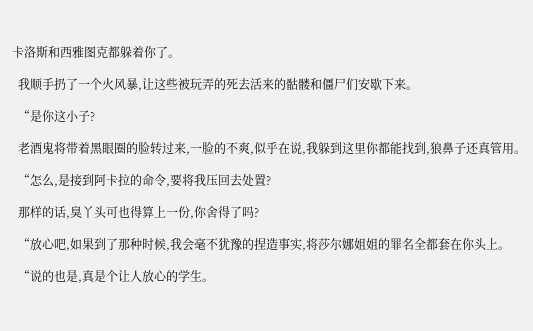卡洛斯和西雅图克都躲着你了。

  我顺手扔了一个火风暴,让这些被玩弄的死去活来的骷髅和僵尸们安歇下来。

  “是你这小子?

  老酒鬼将带着黑眼圈的脸转过来,一脸的不爽,似乎在说,我躲到这里你都能找到,狼鼻子还真管用。

  “怎么,是接到阿卡拉的命令,要将我压回去处置?

  那样的话,臭丫头可也得算上一份,你舍得了吗?

  “放心吧,如果到了那种时候,我会毫不犹豫的捏造事实,将莎尔娜姐姐的罪名全都套在你头上。

  “说的也是,真是个让人放心的学生。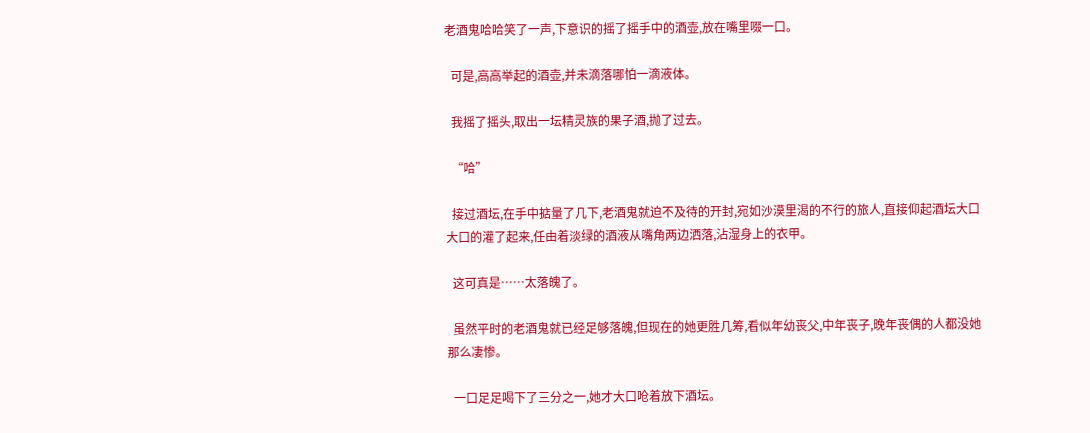老酒鬼哈哈笑了一声,下意识的摇了摇手中的酒壶,放在嘴里啜一口。

  可是,高高举起的酒壶,并未滴落哪怕一滴液体。

  我摇了摇头,取出一坛精灵族的果子酒,抛了过去。

  “哈”

  接过酒坛,在手中掂量了几下,老酒鬼就迫不及待的开封,宛如沙漠里渴的不行的旅人,直接仰起酒坛大口大口的灌了起来,任由着淡绿的酒液从嘴角两边洒落,沾湿身上的衣甲。

  这可真是……太落魄了。

  虽然平时的老酒鬼就已经足够落魄,但现在的她更胜几筹,看似年幼丧父,中年丧子,晚年丧偶的人都没她那么凄惨。

  一口足足喝下了三分之一,她才大口呛着放下酒坛。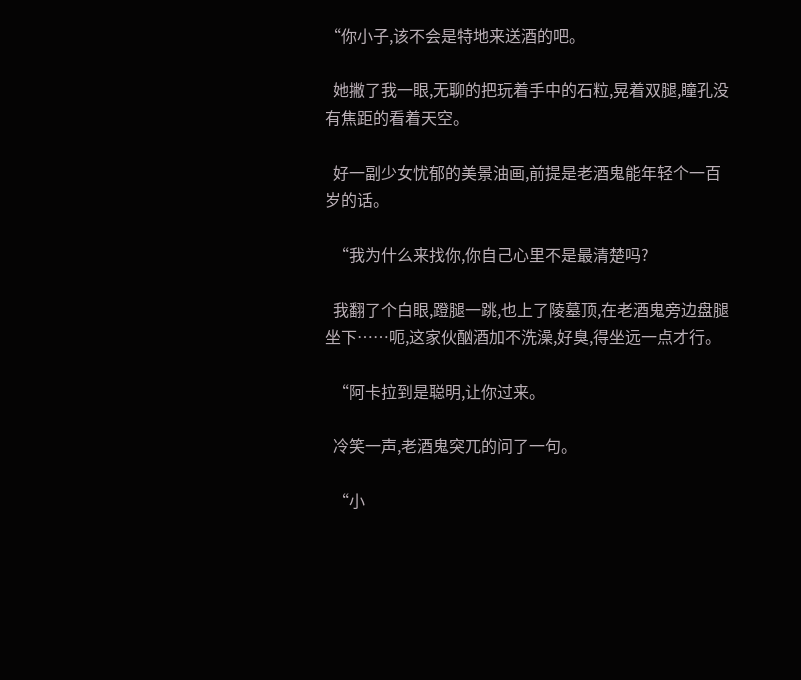“你小子,该不会是特地来送酒的吧。

  她撇了我一眼,无聊的把玩着手中的石粒,晃着双腿,瞳孔没有焦距的看着天空。

  好一副少女忧郁的美景油画,前提是老酒鬼能年轻个一百岁的话。

  “我为什么来找你,你自己心里不是最清楚吗?

  我翻了个白眼,蹬腿一跳,也上了陵墓顶,在老酒鬼旁边盘腿坐下……呃,这家伙酗酒加不洗澡,好臭,得坐远一点才行。

  “阿卡拉到是聪明,让你过来。

  冷笑一声,老酒鬼突兀的问了一句。

  “小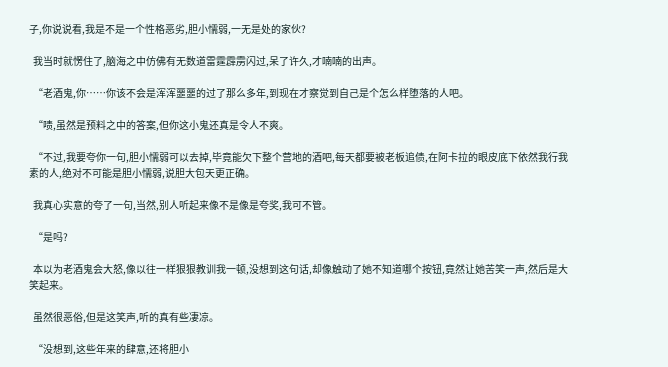子,你说说看,我是不是一个性格恶劣,胆小懦弱,一无是处的家伙?

  我当时就愣住了,脑海之中仿佛有无数道雷霆霹雳闪过,呆了许久,才喃喃的出声。

  “老酒鬼,你……你该不会是浑浑噩噩的过了那么多年,到现在才察觉到自己是个怎么样堕落的人吧。

  “啧,虽然是预料之中的答案,但你这小鬼还真是令人不爽。

  “不过,我要夸你一句,胆小懦弱可以去掉,毕竟能欠下整个营地的酒吧,每天都要被老板追债,在阿卡拉的眼皮底下依然我行我素的人,绝对不可能是胆小懦弱,说胆大包天更正确。

  我真心实意的夸了一句,当然,别人听起来像不是像是夸奖,我可不管。

  “是吗?

  本以为老酒鬼会大怒,像以往一样狠狠教训我一顿,没想到这句话,却像触动了她不知道哪个按钮,竟然让她苦笑一声,然后是大笑起来。

  虽然很恶俗,但是这笑声,听的真有些凄凉。

  “没想到,这些年来的肆意,还将胆小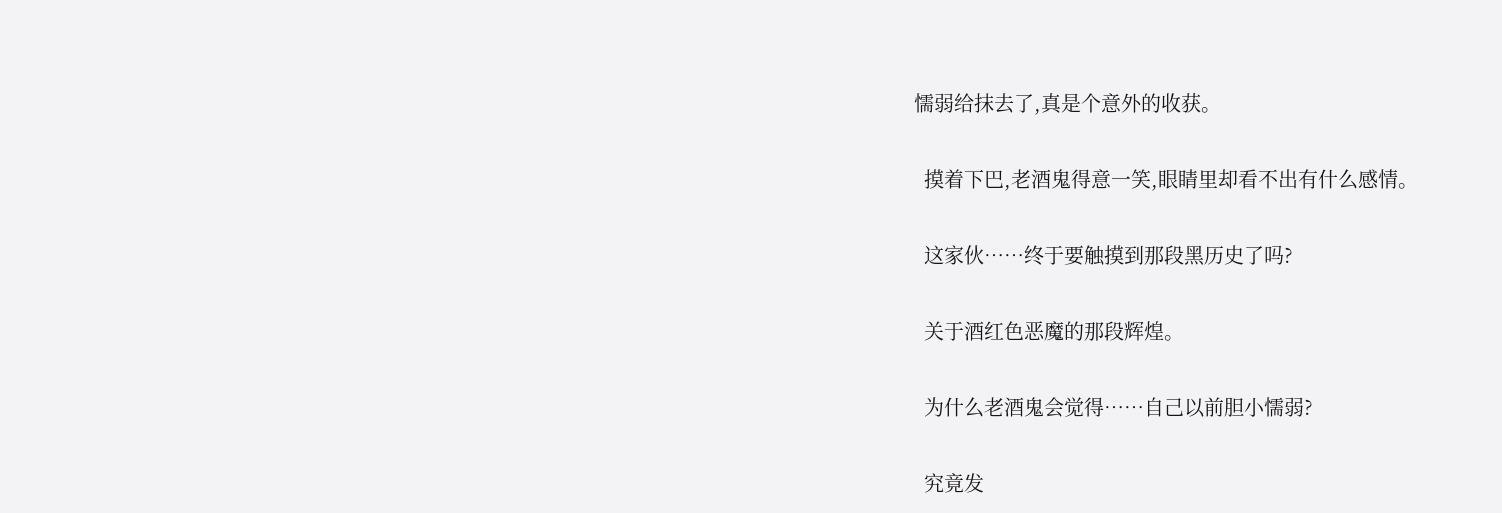懦弱给抹去了,真是个意外的收获。

  摸着下巴,老酒鬼得意一笑,眼睛里却看不出有什么感情。

  这家伙……终于要触摸到那段黑历史了吗?

  关于酒红色恶魔的那段辉煌。

  为什么老酒鬼会觉得……自己以前胆小懦弱?

  究竟发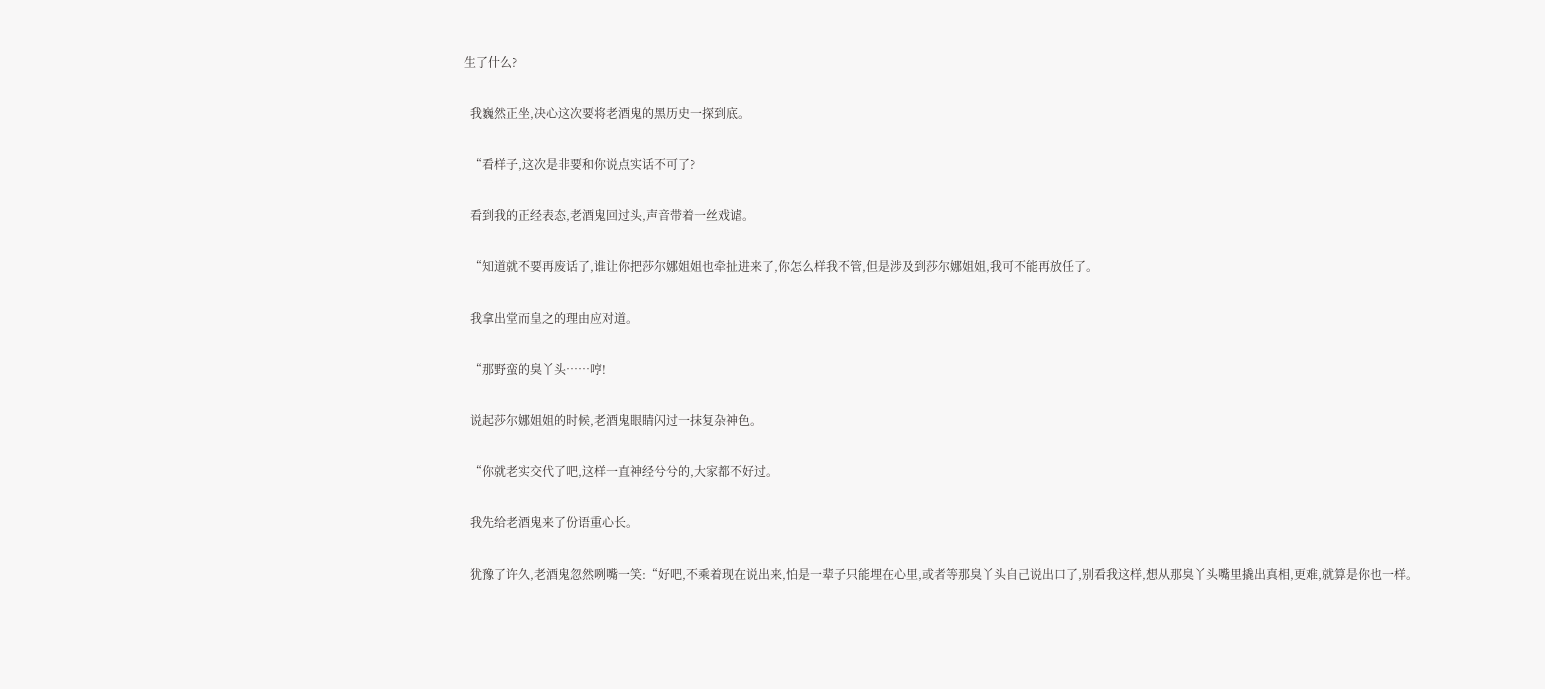生了什么?

  我巍然正坐,决心这次要将老酒鬼的黑历史一探到底。

  “看样子,这次是非要和你说点实话不可了?

  看到我的正经表态,老酒鬼回过头,声音带着一丝戏谑。

  “知道就不要再废话了,谁让你把莎尔娜姐姐也牵扯进来了,你怎么样我不管,但是涉及到莎尔娜姐姐,我可不能再放任了。

  我拿出堂而皇之的理由应对道。

  “那野蛮的臭丫头……哼!

  说起莎尔娜姐姐的时候,老酒鬼眼睛闪过一抹复杂神色。

  “你就老实交代了吧,这样一直神经兮兮的,大家都不好过。

  我先给老酒鬼来了份语重心长。

  犹豫了许久,老酒鬼忽然咧嘴一笑:“好吧,不乘着现在说出来,怕是一辈子只能埋在心里,或者等那臭丫头自己说出口了,别看我这样,想从那臭丫头嘴里撬出真相,更难,就算是你也一样。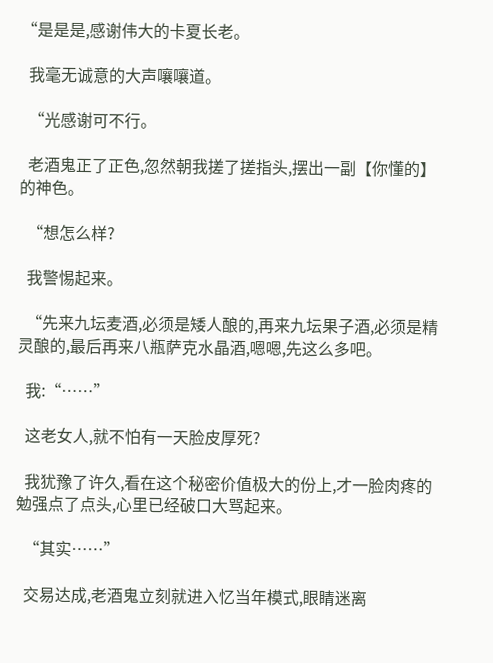“是是是,感谢伟大的卡夏长老。

  我毫无诚意的大声嚷嚷道。

  “光感谢可不行。

  老酒鬼正了正色,忽然朝我搓了搓指头,摆出一副【你懂的】的神色。

  “想怎么样?

  我警惕起来。

  “先来九坛麦酒,必须是矮人酿的,再来九坛果子酒,必须是精灵酿的,最后再来八瓶萨克水晶酒,嗯嗯,先这么多吧。

  我:“……”

  这老女人,就不怕有一天脸皮厚死?

  我犹豫了许久,看在这个秘密价值极大的份上,才一脸肉疼的勉强点了点头,心里已经破口大骂起来。

  “其实……”

  交易达成,老酒鬼立刻就进入忆当年模式,眼睛迷离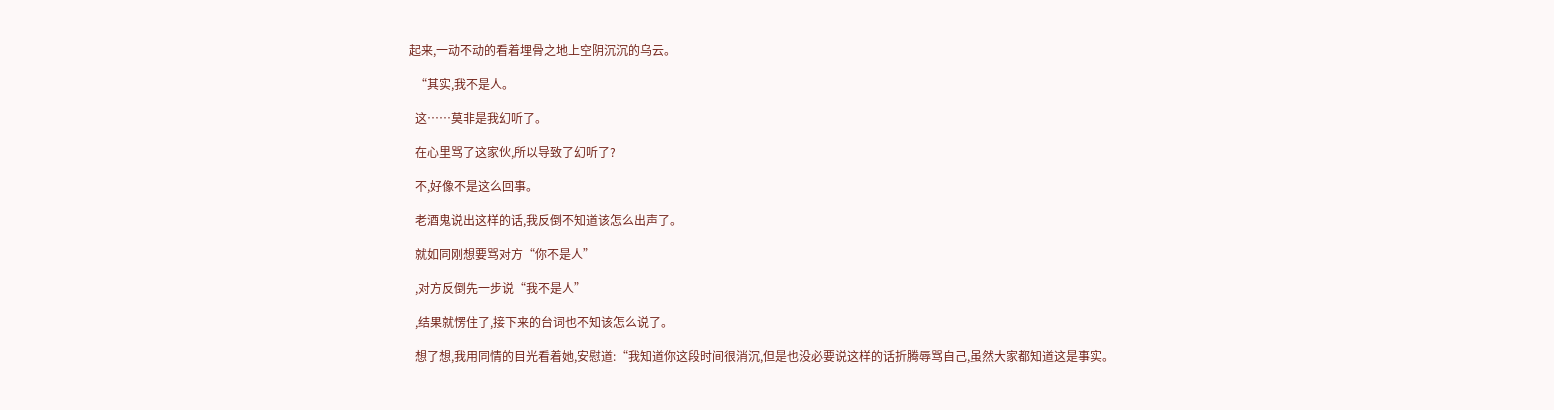起来,一动不动的看着埋骨之地上空阴沉沉的乌云。

  “其实,我不是人。

  这……莫非是我幻听了。

  在心里骂了这家伙,所以导致了幻听了?

  不,好像不是这么回事。

  老酒鬼说出这样的话,我反倒不知道该怎么出声了。

  就如同刚想要骂对方“你不是人”

  ,对方反倒先一步说“我不是人”

  ,结果就愣住了,接下来的台词也不知该怎么说了。

  想了想,我用同情的目光看着她,安慰道:“我知道你这段时间很消沉,但是也没必要说这样的话折腾辱骂自己,虽然大家都知道这是事实。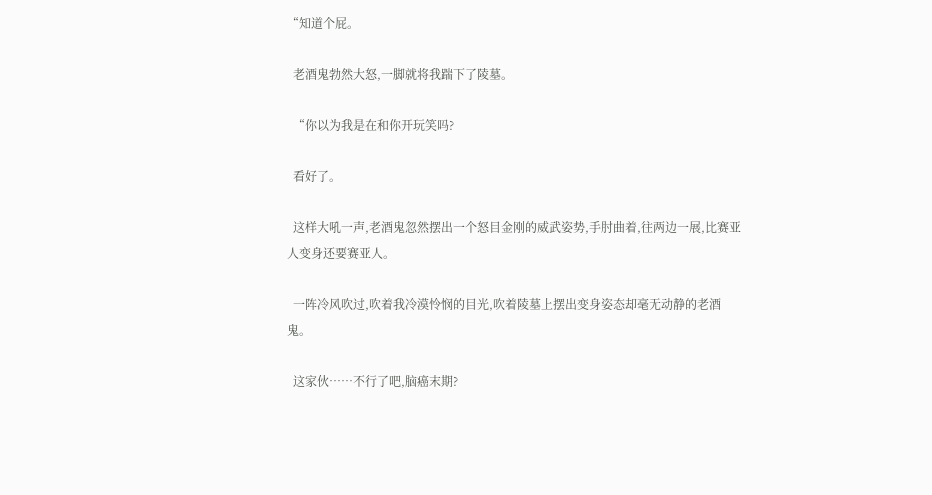“知道个屁。

  老酒鬼勃然大怒,一脚就将我踹下了陵墓。

  “你以为我是在和你开玩笑吗?

  看好了。

  这样大吼一声,老酒鬼忽然摆出一个怒目金刚的威武姿势,手肘曲着,往两边一展,比赛亚人变身还要赛亚人。

  一阵冷风吹过,吹着我冷漠怜悯的目光,吹着陵墓上摆出变身姿态却毫无动静的老酒鬼。

  这家伙……不行了吧,脑癌末期?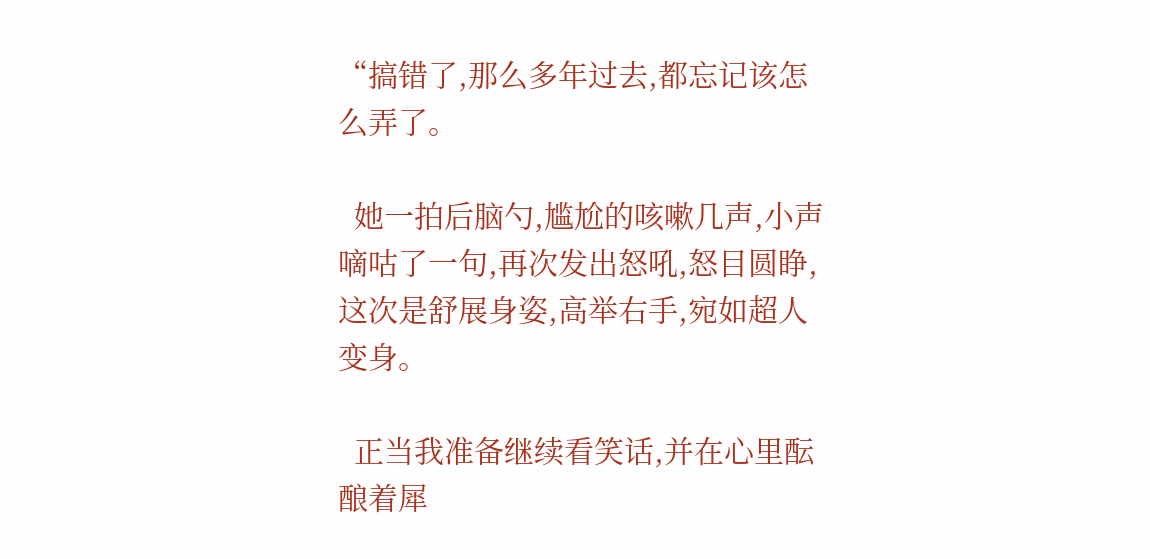“搞错了,那么多年过去,都忘记该怎么弄了。

  她一拍后脑勺,尴尬的咳嗽几声,小声嘀咕了一句,再次发出怒吼,怒目圆睁,这次是舒展身姿,高举右手,宛如超人变身。

  正当我准备继续看笑话,并在心里酝酿着犀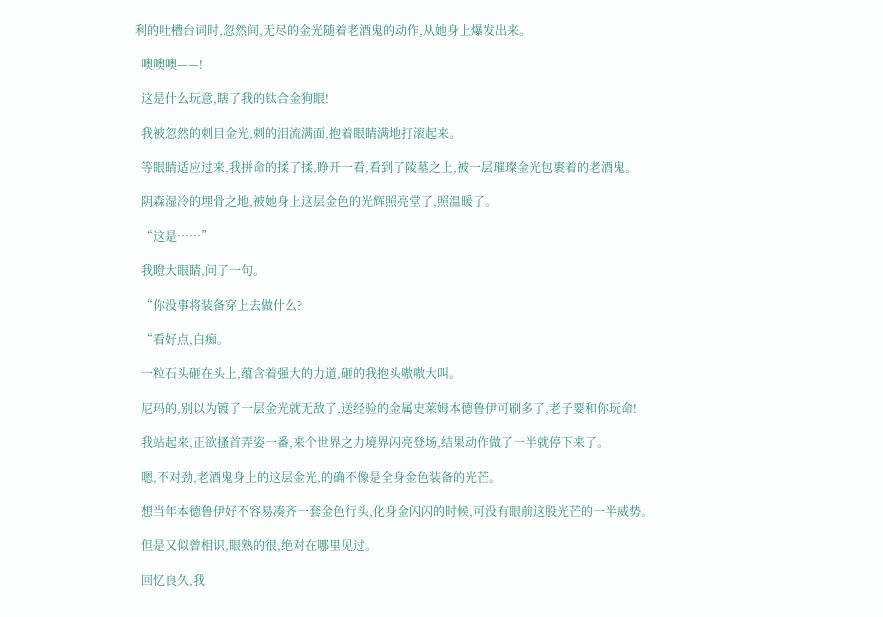利的吐槽台词时,忽然间,无尽的金光随着老酒鬼的动作,从她身上爆发出来。

  噢噢噢——!

  这是什么玩意,瞎了我的钛合金狗眼!

  我被忽然的刺目金光,刺的泪流满面,抱着眼睛满地打滚起来。

  等眼睛适应过来,我拼命的揉了揉,睁开一看,看到了陵墓之上,被一层璀璨金光包裹着的老酒鬼。

  阴森湿冷的埋骨之地,被她身上这层金色的光辉照亮堂了,照温暖了。

  “这是……”

  我瞪大眼睛,问了一句。

  “你没事将装备穿上去做什么?

  “看好点,白痴。

  一粒石头砸在头上,蕴含着强大的力道,砸的我抱头嗷嗷大叫。

  尼玛的,别以为镀了一层金光就无敌了,送经验的金属史莱姆本德鲁伊可刷多了,老子要和你玩命!

  我站起来,正欲搔首弄姿一番,来个世界之力境界闪亮登场,结果动作做了一半就停下来了。

  嗯,不对劲,老酒鬼身上的这层金光,的确不像是全身金色装备的光芒。

  想当年本德鲁伊好不容易凑齐一套金色行头,化身金闪闪的时候,可没有眼前这股光芒的一半威势。

  但是又似曾相识,眼熟的很,绝对在哪里见过。

  回忆良久,我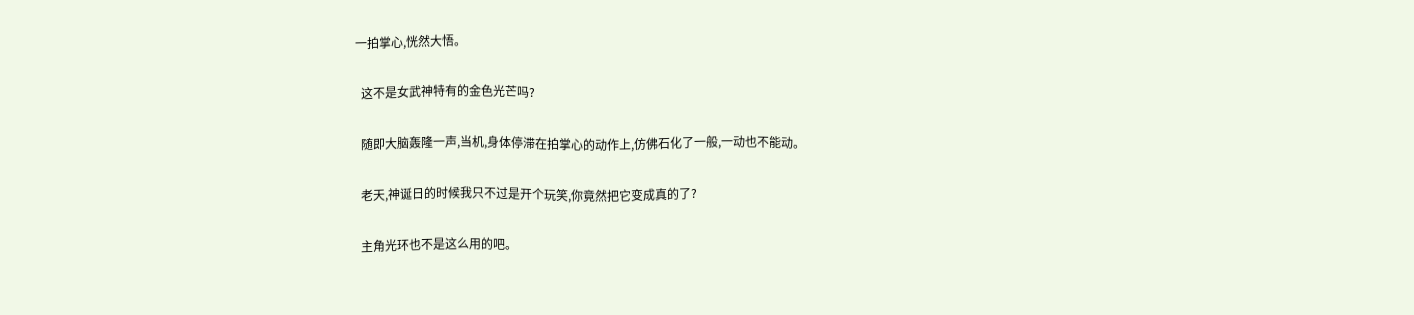一拍掌心,恍然大悟。

  这不是女武神特有的金色光芒吗?

  随即大脑轰隆一声,当机,身体停滞在拍掌心的动作上,仿佛石化了一般,一动也不能动。

  老天,神诞日的时候我只不过是开个玩笑,你竟然把它变成真的了?

  主角光环也不是这么用的吧。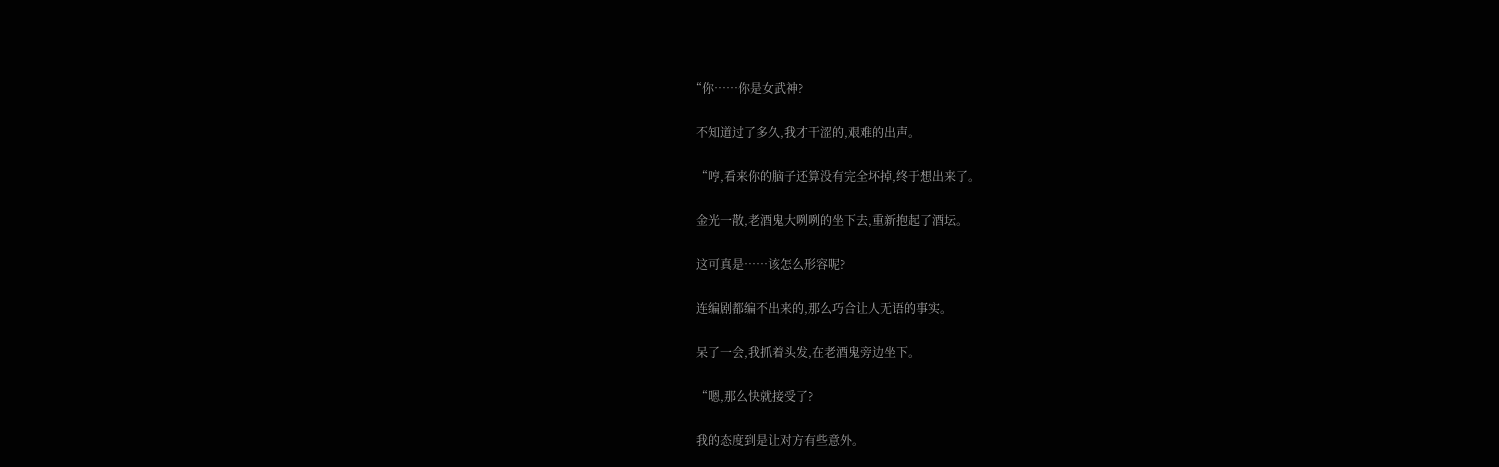“你……你是女武神?

  不知道过了多久,我才干涩的,艰难的出声。

  “哼,看来你的脑子还算没有完全坏掉,终于想出来了。

  金光一散,老酒鬼大咧咧的坐下去,重新抱起了酒坛。

  这可真是……该怎么形容呢?

  连编剧都编不出来的,那么巧合让人无语的事实。

  呆了一会,我抓着头发,在老酒鬼旁边坐下。

  “嗯,那么快就接受了?

  我的态度到是让对方有些意外。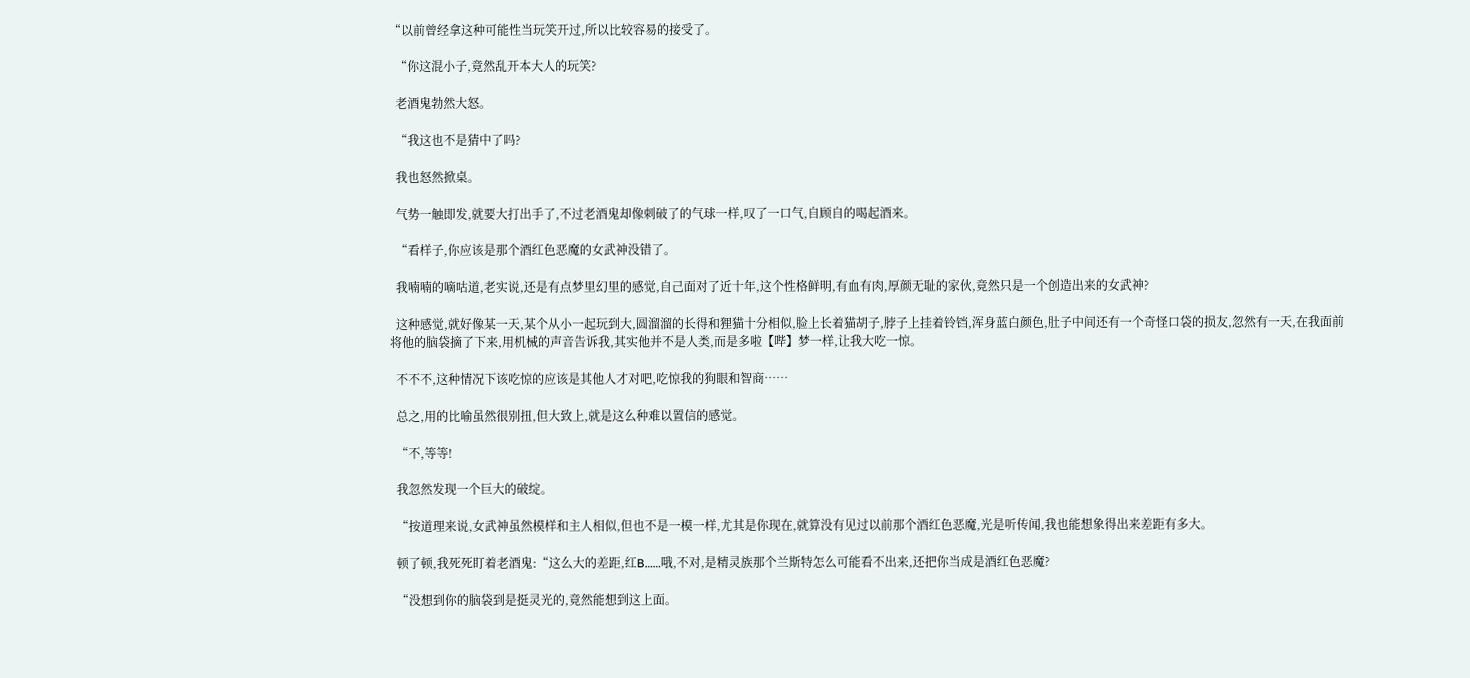“以前曾经拿这种可能性当玩笑开过,所以比较容易的接受了。

  “你这混小子,竟然乱开本大人的玩笑?

  老酒鬼勃然大怒。

  “我这也不是猜中了吗?

  我也怒然掀桌。

  气势一触即发,就要大打出手了,不过老酒鬼却像刺破了的气球一样,叹了一口气,自顾自的喝起酒来。

  “看样子,你应该是那个酒红色恶魔的女武神没错了。

  我喃喃的嘀咕道,老实说,还是有点梦里幻里的感觉,自己面对了近十年,这个性格鲜明,有血有肉,厚颜无耻的家伙,竟然只是一个创造出来的女武神?

  这种感觉,就好像某一天,某个从小一起玩到大,圆溜溜的长得和狸猫十分相似,脸上长着猫胡子,脖子上挂着铃铛,浑身蓝白颜色,肚子中间还有一个奇怪口袋的损友,忽然有一天,在我面前将他的脑袋摘了下来,用机械的声音告诉我,其实他并不是人类,而是多啦【哔】梦一样,让我大吃一惊。

  不不不,这种情况下该吃惊的应该是其他人才对吧,吃惊我的狗眼和智商……

  总之,用的比喻虽然很别扭,但大致上,就是这么种难以置信的感觉。

  “不,等等!

  我忽然发现一个巨大的破绽。

  “按道理来说,女武神虽然模样和主人相似,但也不是一模一样,尤其是你现在,就算没有见过以前那个酒红色恶魔,光是听传闻,我也能想象得出来差距有多大。

  顿了顿,我死死盯着老酒鬼:“这么大的差距,红B……哦,不对,是精灵族那个兰斯特怎么可能看不出来,还把你当成是酒红色恶魔?

  “没想到你的脑袋到是挺灵光的,竟然能想到这上面。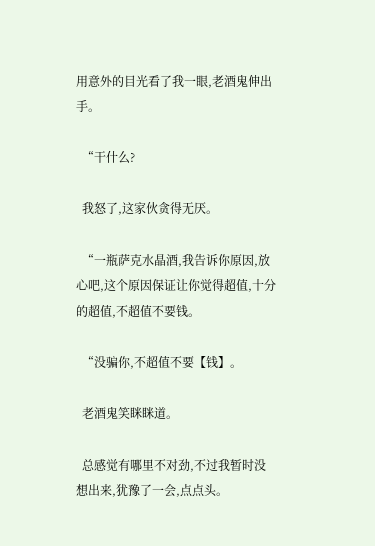用意外的目光看了我一眼,老酒鬼伸出手。

  “干什么?

  我怒了,这家伙贪得无厌。

  “一瓶萨克水晶酒,我告诉你原因,放心吧,这个原因保证让你觉得超值,十分的超值,不超值不要钱。

  “没骗你,不超值不要【钱】。

  老酒鬼笑眯眯道。

  总感觉有哪里不对劲,不过我暂时没想出来,犹豫了一会,点点头。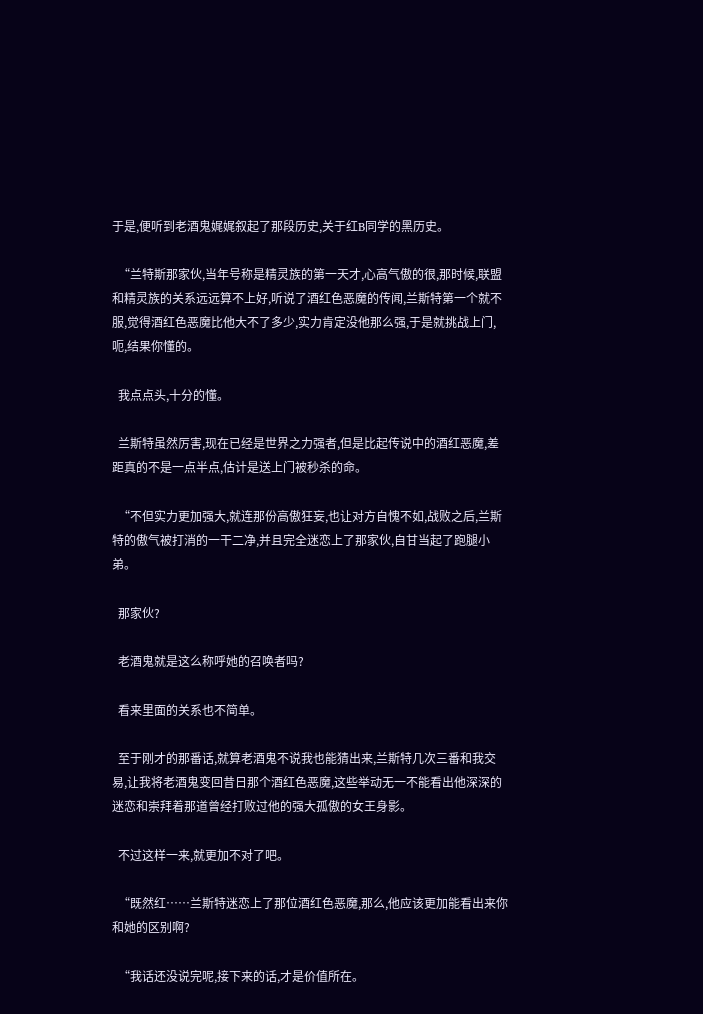于是,便听到老酒鬼娓娓叙起了那段历史,关于红B同学的黑历史。

  “兰特斯那家伙,当年号称是精灵族的第一天才,心高气傲的很,那时候,联盟和精灵族的关系远远算不上好,听说了酒红色恶魔的传闻,兰斯特第一个就不服,觉得酒红色恶魔比他大不了多少,实力肯定没他那么强,于是就挑战上门,呃,结果你懂的。

  我点点头,十分的懂。

  兰斯特虽然厉害,现在已经是世界之力强者,但是比起传说中的酒红恶魔,差距真的不是一点半点,估计是送上门被秒杀的命。

  “不但实力更加强大,就连那份高傲狂妄,也让对方自愧不如,战败之后,兰斯特的傲气被打消的一干二净,并且完全迷恋上了那家伙,自甘当起了跑腿小弟。

  那家伙?

  老酒鬼就是这么称呼她的召唤者吗?

  看来里面的关系也不简单。

  至于刚才的那番话,就算老酒鬼不说我也能猜出来,兰斯特几次三番和我交易,让我将老酒鬼变回昔日那个酒红色恶魔,这些举动无一不能看出他深深的迷恋和崇拜着那道曾经打败过他的强大孤傲的女王身影。

  不过这样一来,就更加不对了吧。

  “既然红……兰斯特迷恋上了那位酒红色恶魔,那么,他应该更加能看出来你和她的区别啊?

  “我话还没说完呢,接下来的话,才是价值所在。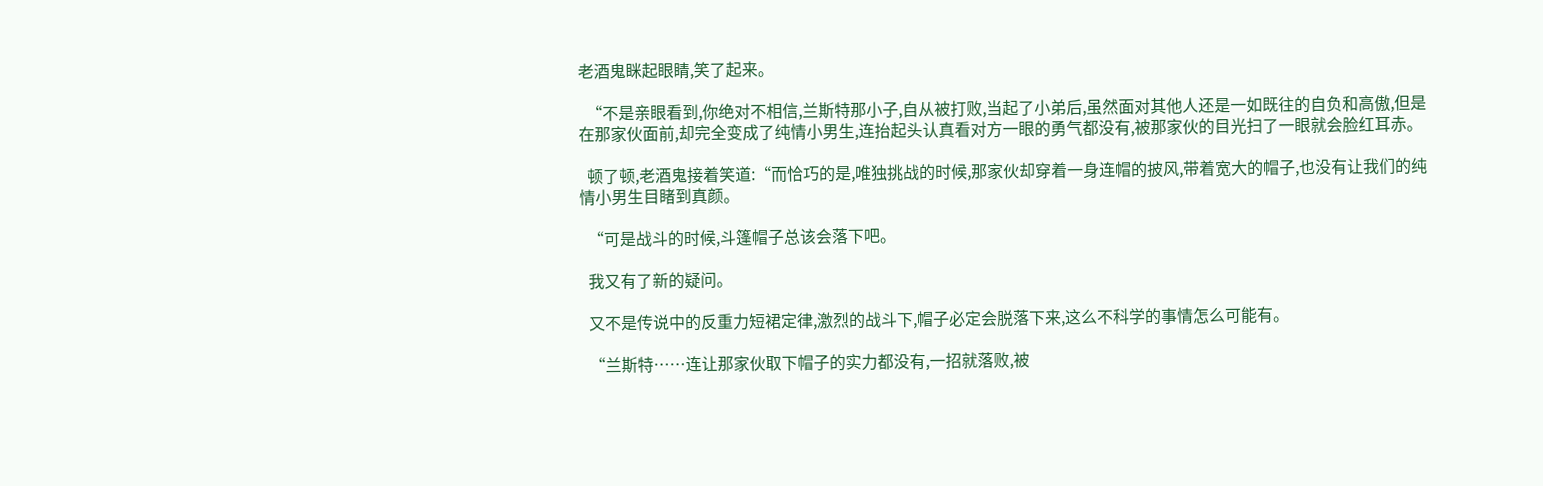老酒鬼眯起眼睛,笑了起来。

  “不是亲眼看到,你绝对不相信,兰斯特那小子,自从被打败,当起了小弟后,虽然面对其他人还是一如既往的自负和高傲,但是在那家伙面前,却完全变成了纯情小男生,连抬起头认真看对方一眼的勇气都没有,被那家伙的目光扫了一眼就会脸红耳赤。

  顿了顿,老酒鬼接着笑道:“而恰巧的是,唯独挑战的时候,那家伙却穿着一身连帽的披风,带着宽大的帽子,也没有让我们的纯情小男生目睹到真颜。

  “可是战斗的时候,斗篷帽子总该会落下吧。

  我又有了新的疑问。

  又不是传说中的反重力短裙定律,激烈的战斗下,帽子必定会脱落下来,这么不科学的事情怎么可能有。

  “兰斯特……连让那家伙取下帽子的实力都没有,一招就落败,被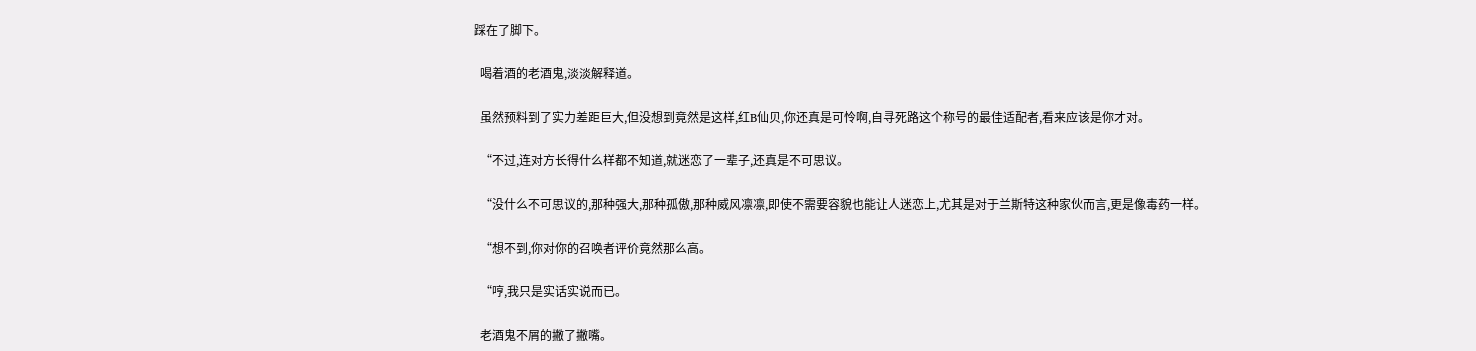踩在了脚下。

  喝着酒的老酒鬼,淡淡解释道。

  虽然预料到了实力差距巨大,但没想到竟然是这样,红B仙贝,你还真是可怜啊,自寻死路这个称号的最佳适配者,看来应该是你才对。

  “不过,连对方长得什么样都不知道,就迷恋了一辈子,还真是不可思议。

  “没什么不可思议的,那种强大,那种孤傲,那种威风凛凛,即使不需要容貌也能让人迷恋上,尤其是对于兰斯特这种家伙而言,更是像毒药一样。

  “想不到,你对你的召唤者评价竟然那么高。

  “哼,我只是实话实说而已。

  老酒鬼不屑的撇了撇嘴。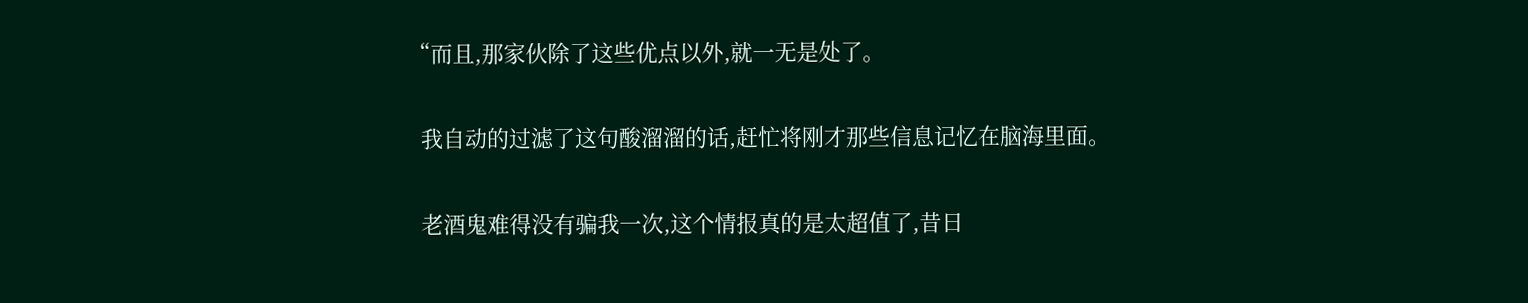“而且,那家伙除了这些优点以外,就一无是处了。

  我自动的过滤了这句酸溜溜的话,赶忙将刚才那些信息记忆在脑海里面。

  老酒鬼难得没有骗我一次,这个情报真的是太超值了,昔日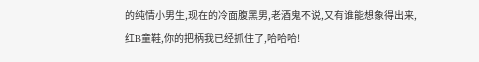的纯情小男生,现在的冷面腹黑男,老酒鬼不说,又有谁能想象得出来,红B童鞋,你的把柄我已经抓住了,哈哈哈!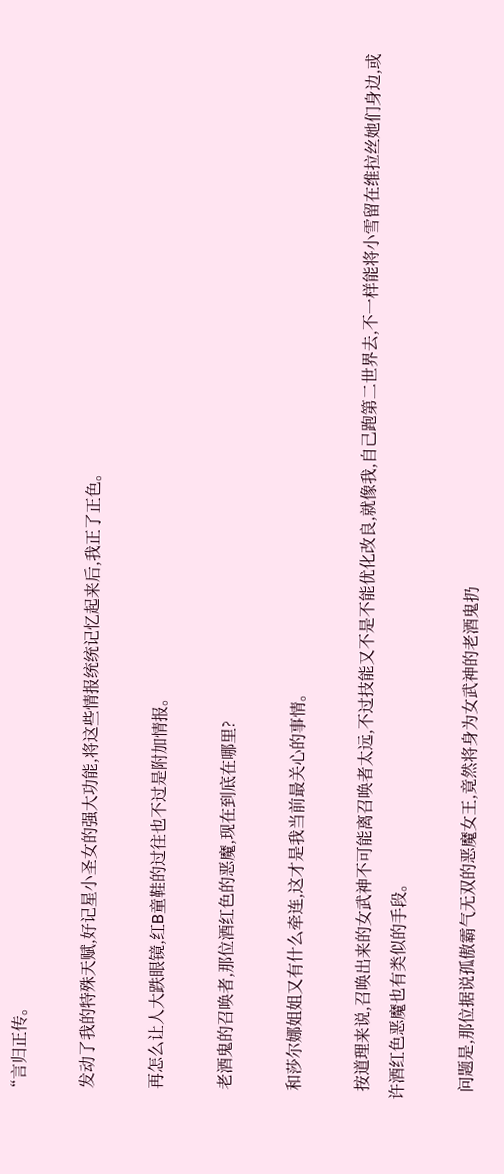“言归正传。

  发动了我的特殊天赋,好记星小圣女的强大功能,将这些情报统统记忆起来后,我正了正色。

  再怎么让人大跌眼镜,红B童鞋的过往也不过是附加情报。

  老酒鬼的召唤者,那位酒红色的恶魔,现在到底在哪里?

  和莎尔娜姐姐又有什么牵连,这才是我当前最关心的事情。

  按道理来说,召唤出来的女武神不可能离召唤者太远,不过技能又不是不能优化改良,就像我,自己跑第二世界去,不一样能将小雪留在维拉丝她们身边,或许酒红色恶魔也有类似的手段。

  问题是,那位据说孤傲霸气无双的恶魔女王,竟然将身为女武神的老酒鬼扔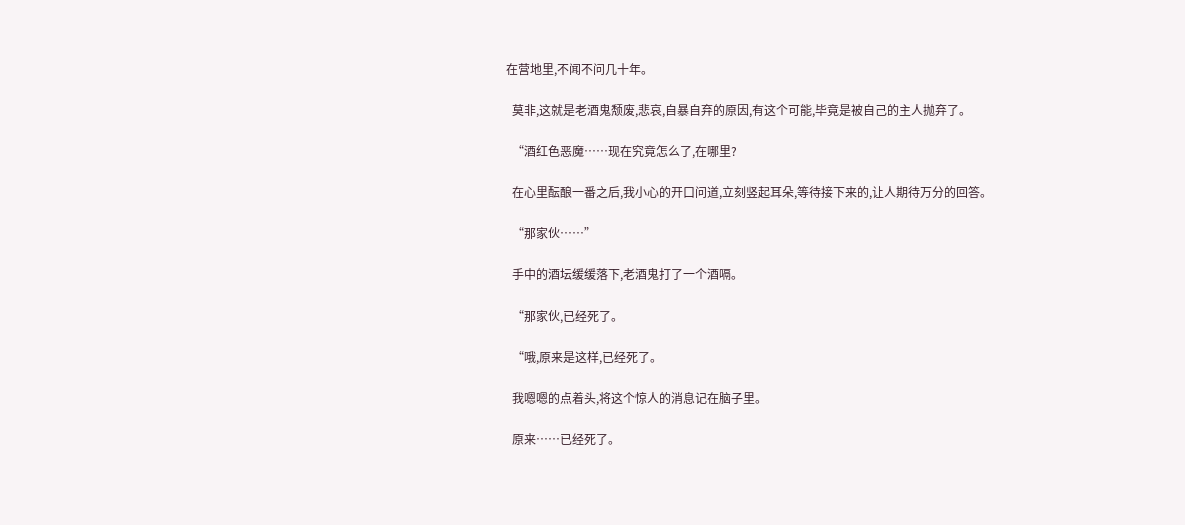在营地里,不闻不问几十年。

  莫非,这就是老酒鬼颓废,悲哀,自暴自弃的原因,有这个可能,毕竟是被自己的主人抛弃了。

  “酒红色恶魔……现在究竟怎么了,在哪里?

  在心里酝酿一番之后,我小心的开口问道,立刻竖起耳朵,等待接下来的,让人期待万分的回答。

  “那家伙……”

  手中的酒坛缓缓落下,老酒鬼打了一个酒嗝。

  “那家伙,已经死了。

  “哦,原来是这样,已经死了。

  我嗯嗯的点着头,将这个惊人的消息记在脑子里。

  原来……已经死了。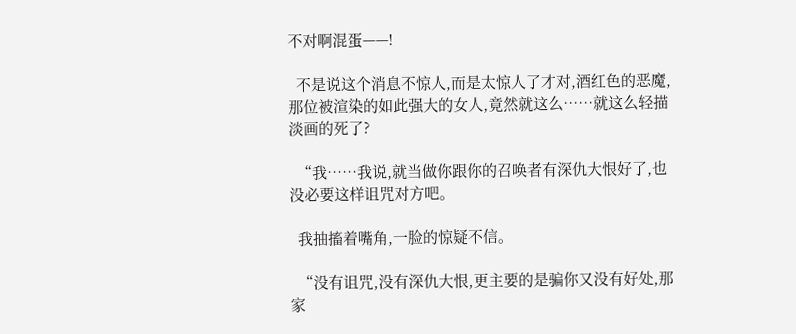不对啊混蛋——!

  不是说这个消息不惊人,而是太惊人了才对,酒红色的恶魔,那位被渲染的如此强大的女人,竟然就这么……就这么轻描淡画的死了?

  “我……我说,就当做你跟你的召唤者有深仇大恨好了,也没必要这样诅咒对方吧。

  我抽搐着嘴角,一脸的惊疑不信。

  “没有诅咒,没有深仇大恨,更主要的是骗你又没有好处,那家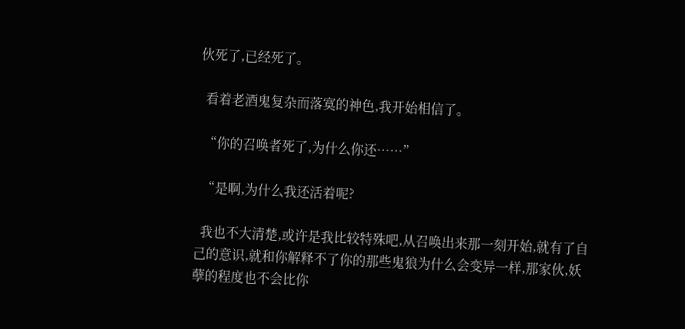伙死了,已经死了。

  看着老酒鬼复杂而落寞的神色,我开始相信了。

  “你的召唤者死了,为什么你还……”

  “是啊,为什么我还活着呢?

  我也不大清楚,或许是我比较特殊吧,从召唤出来那一刻开始,就有了自己的意识,就和你解释不了你的那些鬼狼为什么会变异一样,那家伙,妖孽的程度也不会比你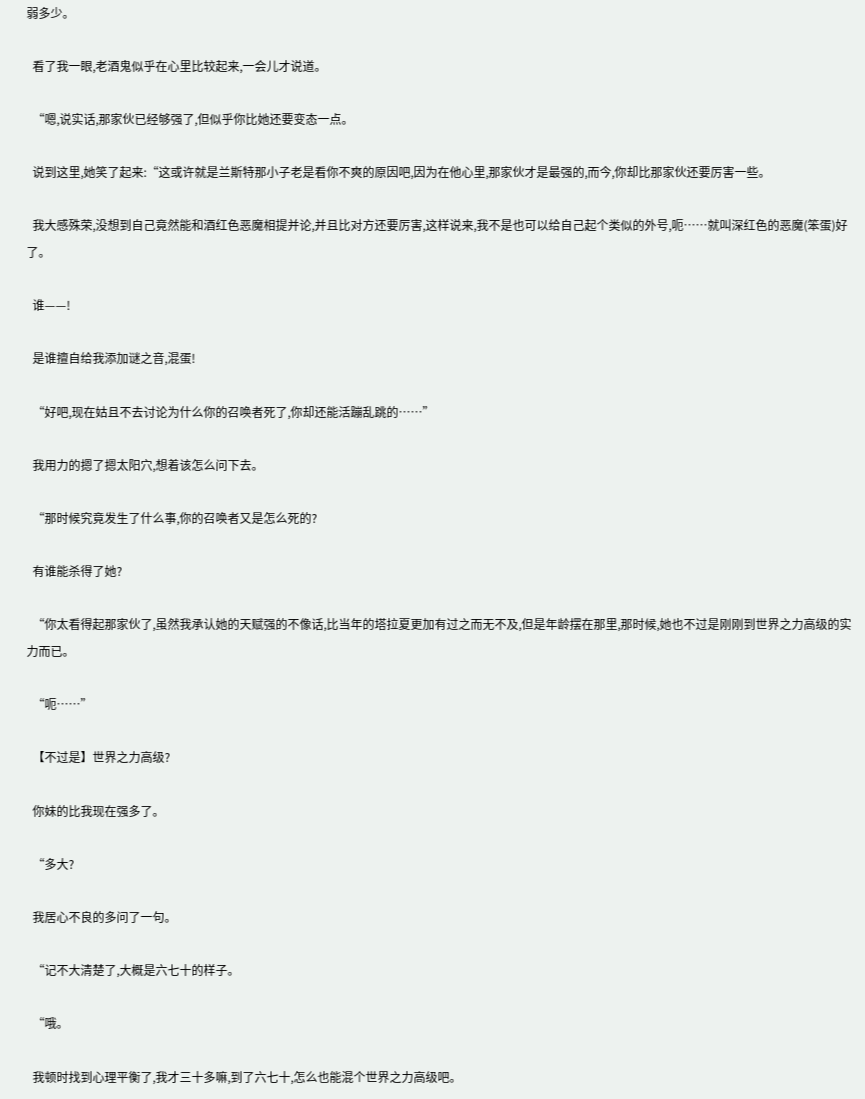弱多少。

  看了我一眼,老酒鬼似乎在心里比较起来,一会儿才说道。

  “嗯,说实话,那家伙已经够强了,但似乎你比她还要变态一点。

  说到这里,她笑了起来:“这或许就是兰斯特那小子老是看你不爽的原因吧,因为在他心里,那家伙才是最强的,而今,你却比那家伙还要厉害一些。

  我大感殊荣,没想到自己竟然能和酒红色恶魔相提并论,并且比对方还要厉害,这样说来,我不是也可以给自己起个类似的外号,呃……就叫深红色的恶魔(笨蛋)好了。

  谁——!

  是谁擅自给我添加谜之音,混蛋!

  “好吧,现在姑且不去讨论为什么你的召唤者死了,你却还能活蹦乱跳的……”

  我用力的摁了摁太阳穴,想着该怎么问下去。

  “那时候究竟发生了什么事,你的召唤者又是怎么死的?

  有谁能杀得了她?

  “你太看得起那家伙了,虽然我承认她的天赋强的不像话,比当年的塔拉夏更加有过之而无不及,但是年龄摆在那里,那时候,她也不过是刚刚到世界之力高级的实力而已。

  “呃……”

  【不过是】世界之力高级?

  你妹的比我现在强多了。

  “多大?

  我居心不良的多问了一句。

  “记不大清楚了,大概是六七十的样子。

  “哦。

  我顿时找到心理平衡了,我才三十多嘛,到了六七十,怎么也能混个世界之力高级吧。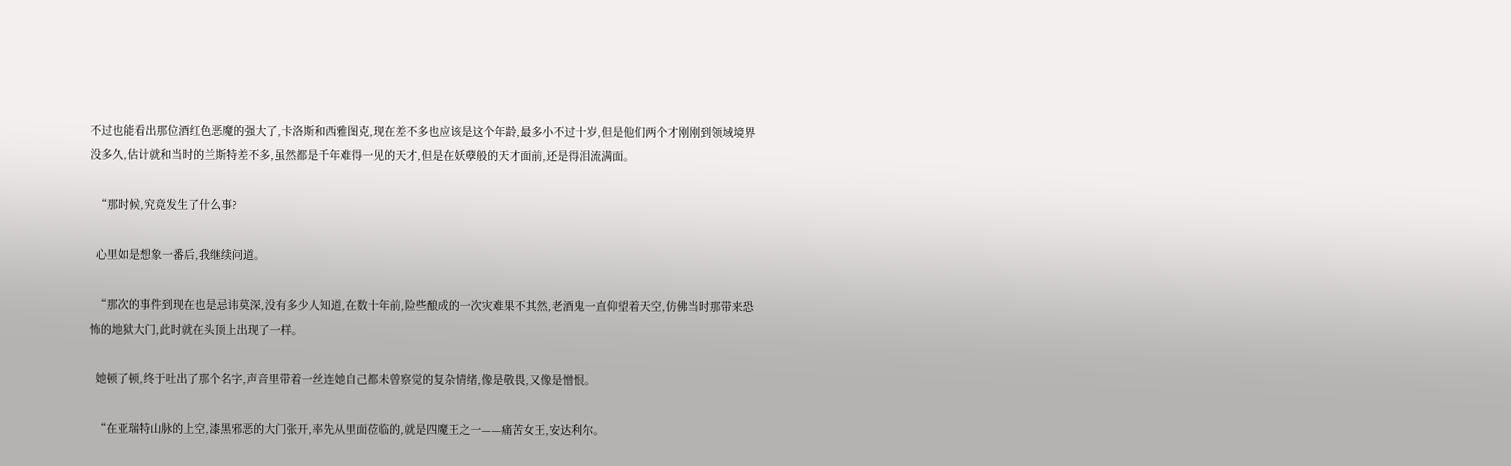不过也能看出那位酒红色恶魔的强大了,卡洛斯和西雅图克,现在差不多也应该是这个年龄,最多小不过十岁,但是他们两个才刚刚到领域境界没多久,估计就和当时的兰斯特差不多,虽然都是千年难得一见的天才,但是在妖孽般的天才面前,还是得泪流满面。

  “那时候,究竟发生了什么事?

  心里如是想象一番后,我继续问道。

  “那次的事件到现在也是忌讳莫深,没有多少人知道,在数十年前,险些酿成的一次灾难果不其然,老酒鬼一直仰望着天空,仿佛当时那带来恐怖的地狱大门,此时就在头顶上出现了一样。

  她顿了顿,终于吐出了那个名字,声音里带着一丝连她自己都未曾察觉的复杂情绪,像是敬畏,又像是憎恨。

  “在亚瑞特山脉的上空,漆黑邪恶的大门张开,率先从里面莅临的,就是四魔王之一——痛苦女王,安达利尔。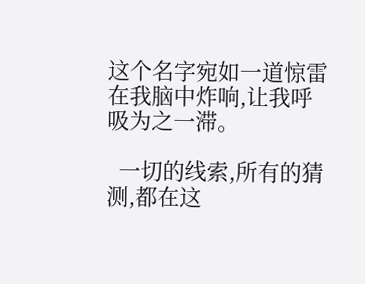这个名字宛如一道惊雷在我脑中炸响,让我呼吸为之一滞。

  一切的线索,所有的猜测,都在这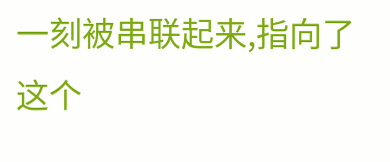一刻被串联起来,指向了这个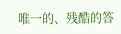唯一的、残酷的答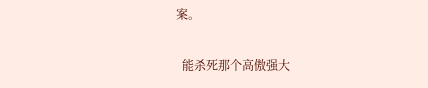案。

  能杀死那个高傲强大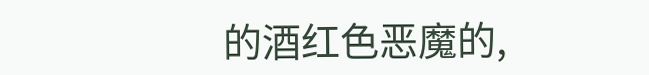的酒红色恶魔的,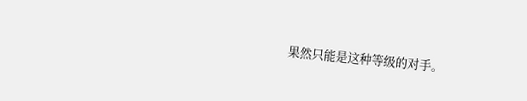果然只能是这种等级的对手。